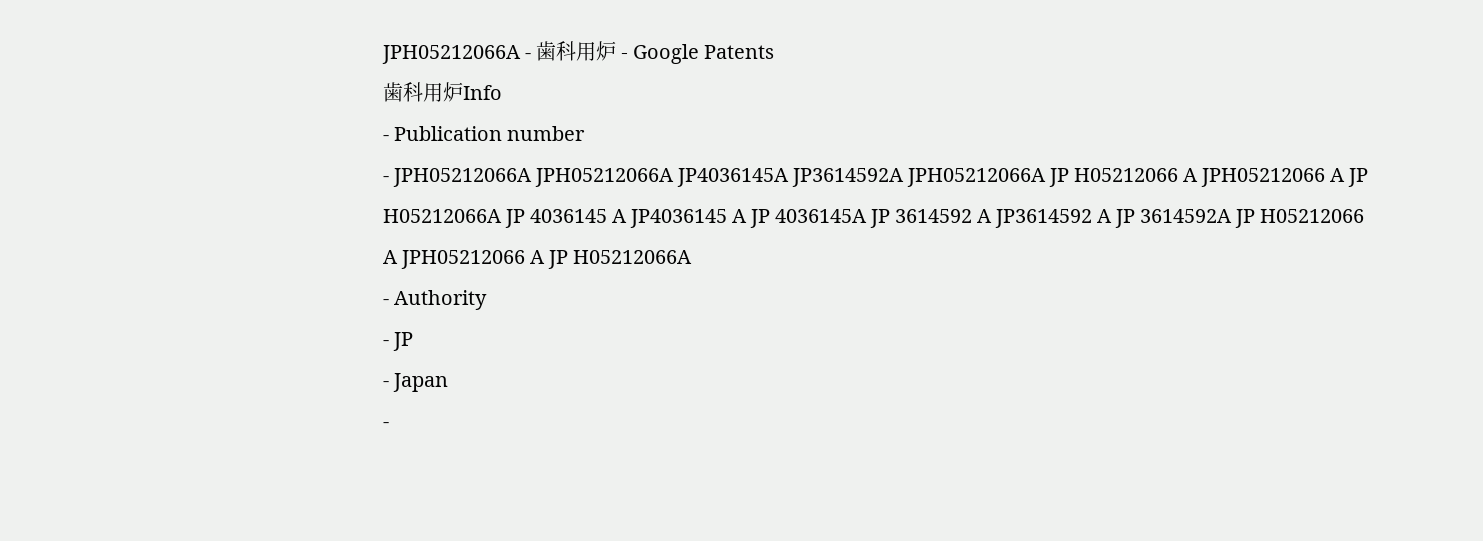JPH05212066A - 歯科用炉 - Google Patents
歯科用炉Info
- Publication number
- JPH05212066A JPH05212066A JP4036145A JP3614592A JPH05212066A JP H05212066 A JPH05212066 A JP H05212066A JP 4036145 A JP4036145 A JP 4036145A JP 3614592 A JP3614592 A JP 3614592A JP H05212066 A JPH05212066 A JP H05212066A
- Authority
- JP
- Japan
-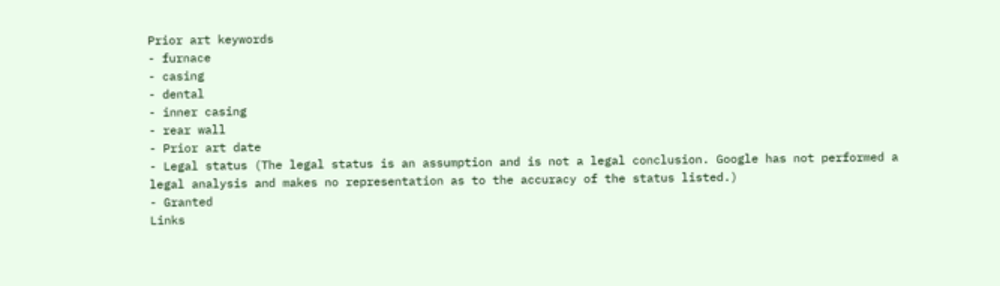Prior art keywords
- furnace
- casing
- dental
- inner casing
- rear wall
- Prior art date
- Legal status (The legal status is an assumption and is not a legal conclusion. Google has not performed a legal analysis and makes no representation as to the accuracy of the status listed.)
- Granted
Links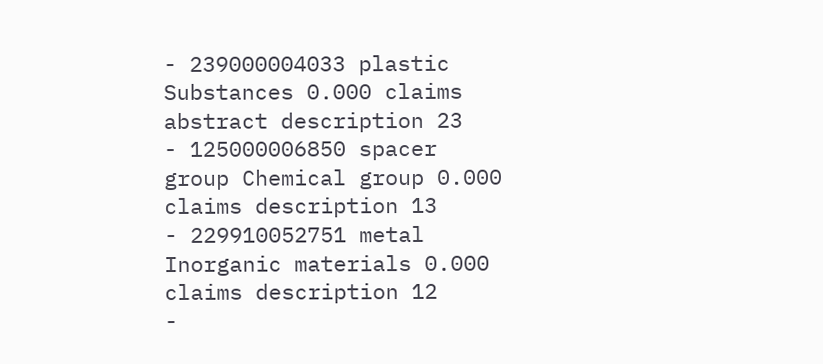- 239000004033 plastic Substances 0.000 claims abstract description 23
- 125000006850 spacer group Chemical group 0.000 claims description 13
- 229910052751 metal Inorganic materials 0.000 claims description 12
-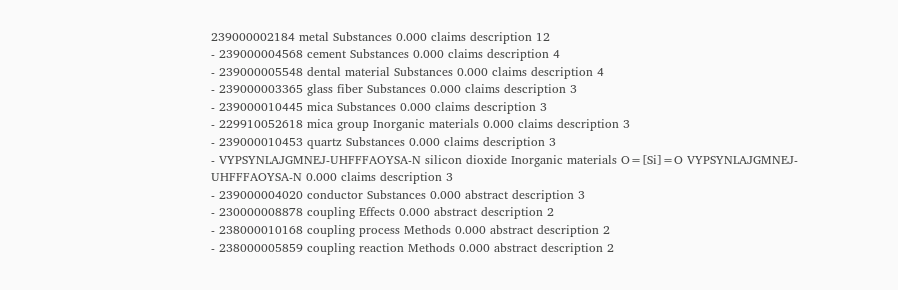239000002184 metal Substances 0.000 claims description 12
- 239000004568 cement Substances 0.000 claims description 4
- 239000005548 dental material Substances 0.000 claims description 4
- 239000003365 glass fiber Substances 0.000 claims description 3
- 239000010445 mica Substances 0.000 claims description 3
- 229910052618 mica group Inorganic materials 0.000 claims description 3
- 239000010453 quartz Substances 0.000 claims description 3
- VYPSYNLAJGMNEJ-UHFFFAOYSA-N silicon dioxide Inorganic materials O=[Si]=O VYPSYNLAJGMNEJ-UHFFFAOYSA-N 0.000 claims description 3
- 239000004020 conductor Substances 0.000 abstract description 3
- 230000008878 coupling Effects 0.000 abstract description 2
- 238000010168 coupling process Methods 0.000 abstract description 2
- 238000005859 coupling reaction Methods 0.000 abstract description 2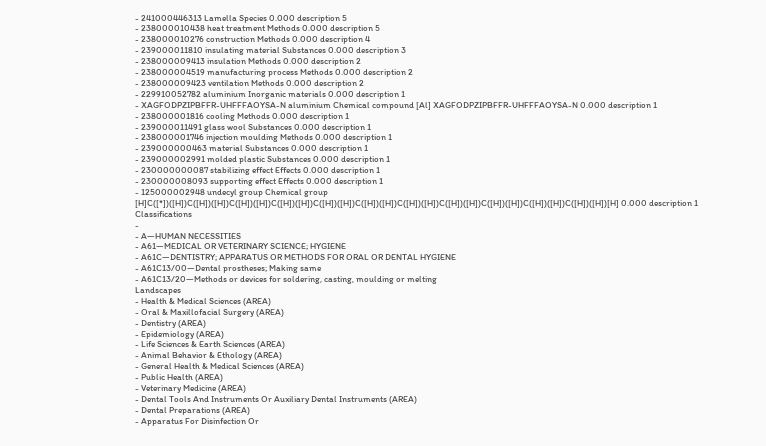- 241000446313 Lamella Species 0.000 description 5
- 238000010438 heat treatment Methods 0.000 description 5
- 238000010276 construction Methods 0.000 description 4
- 239000011810 insulating material Substances 0.000 description 3
- 238000009413 insulation Methods 0.000 description 2
- 238000004519 manufacturing process Methods 0.000 description 2
- 238000009423 ventilation Methods 0.000 description 2
- 229910052782 aluminium Inorganic materials 0.000 description 1
- XAGFODPZIPBFFR-UHFFFAOYSA-N aluminium Chemical compound [Al] XAGFODPZIPBFFR-UHFFFAOYSA-N 0.000 description 1
- 238000001816 cooling Methods 0.000 description 1
- 239000011491 glass wool Substances 0.000 description 1
- 238000001746 injection moulding Methods 0.000 description 1
- 239000000463 material Substances 0.000 description 1
- 239000002991 molded plastic Substances 0.000 description 1
- 230000000087 stabilizing effect Effects 0.000 description 1
- 230000008093 supporting effect Effects 0.000 description 1
- 125000002948 undecyl group Chemical group [H]C([*])([H])C([H])([H])C([H])([H])C([H])([H])C([H])([H])C([H])([H])C([H])([H])C([H])([H])C([H])([H])C([H])([H])C([H])([H])[H] 0.000 description 1
Classifications
-
- A—HUMAN NECESSITIES
- A61—MEDICAL OR VETERINARY SCIENCE; HYGIENE
- A61C—DENTISTRY; APPARATUS OR METHODS FOR ORAL OR DENTAL HYGIENE
- A61C13/00—Dental prostheses; Making same
- A61C13/20—Methods or devices for soldering, casting, moulding or melting
Landscapes
- Health & Medical Sciences (AREA)
- Oral & Maxillofacial Surgery (AREA)
- Dentistry (AREA)
- Epidemiology (AREA)
- Life Sciences & Earth Sciences (AREA)
- Animal Behavior & Ethology (AREA)
- General Health & Medical Sciences (AREA)
- Public Health (AREA)
- Veterinary Medicine (AREA)
- Dental Tools And Instruments Or Auxiliary Dental Instruments (AREA)
- Dental Preparations (AREA)
- Apparatus For Disinfection Or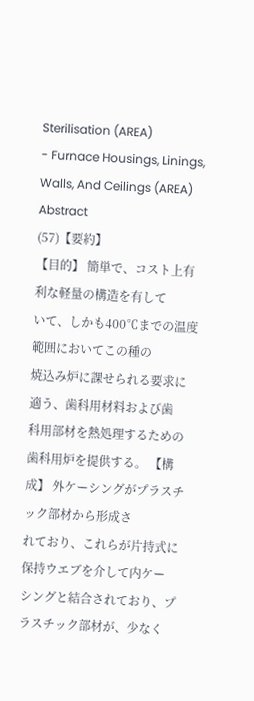Sterilisation (AREA)
- Furnace Housings, Linings, Walls, And Ceilings (AREA)
Abstract
(57)【要約】
【目的】 簡単で、コスト上有利な軽量の構造を有して
いて、しかも400℃までの温度範囲においてこの種の
焼込み炉に課せられる要求に適う、歯科用材料および歯
科用部材を熱処理するための歯科用炉を提供する。 【構成】 外ケーシングがプラスチック部材から形成さ
れており、これらが片持式に保持ウエブを介して内ケー
シングと結合されており、プラスチック部材が、少なく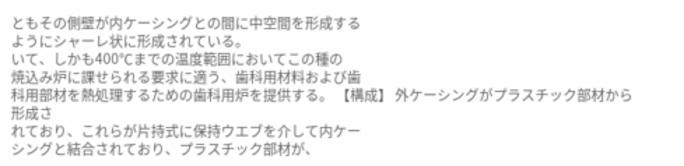ともその側壁が内ケーシングとの間に中空間を形成する
ようにシャーレ状に形成されている。
いて、しかも400℃までの温度範囲においてこの種の
焼込み炉に課せられる要求に適う、歯科用材料および歯
科用部材を熱処理するための歯科用炉を提供する。 【構成】 外ケーシングがプラスチック部材から形成さ
れており、これらが片持式に保持ウエブを介して内ケー
シングと結合されており、プラスチック部材が、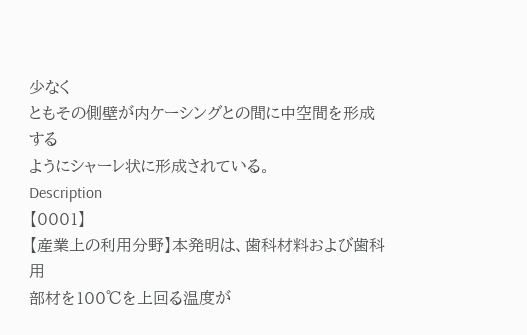少なく
ともその側壁が内ケーシングとの間に中空間を形成する
ようにシャーレ状に形成されている。
Description
【0001】
【産業上の利用分野】本発明は、歯科材料および歯科用
部材を100℃を上回る温度が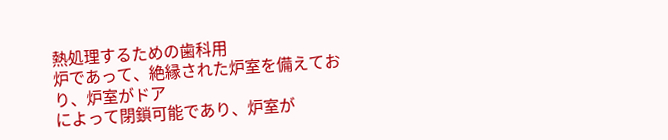熱処理するための歯科用
炉であって、絶縁された炉室を備えており、炉室がドア
によって閉鎖可能であり、炉室が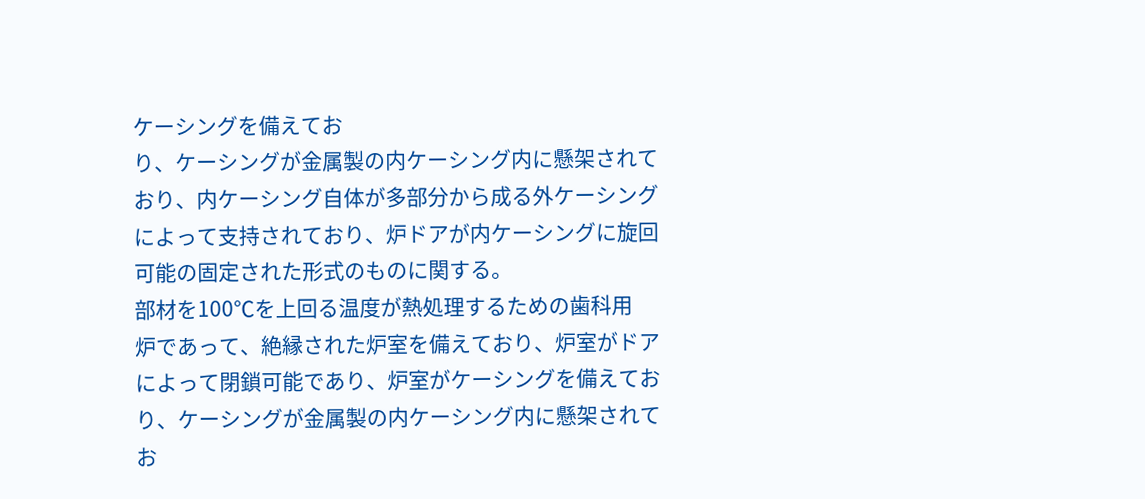ケーシングを備えてお
り、ケーシングが金属製の内ケーシング内に懸架されて
おり、内ケーシング自体が多部分から成る外ケーシング
によって支持されており、炉ドアが内ケーシングに旋回
可能の固定された形式のものに関する。
部材を100℃を上回る温度が熱処理するための歯科用
炉であって、絶縁された炉室を備えており、炉室がドア
によって閉鎖可能であり、炉室がケーシングを備えてお
り、ケーシングが金属製の内ケーシング内に懸架されて
お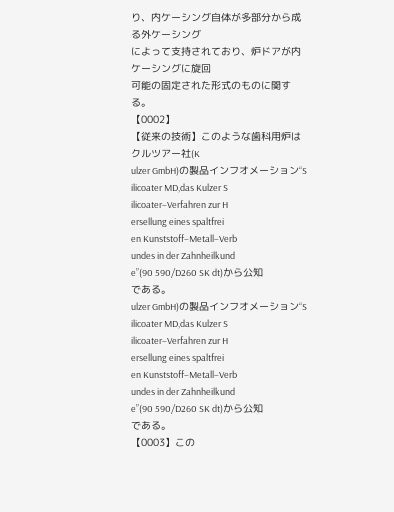り、内ケーシング自体が多部分から成る外ケーシング
によって支持されており、炉ドアが内ケーシングに旋回
可能の固定された形式のものに関する。
【0002】
【従来の技術】このような歯科用炉はクルツアー社(K
ulzer GmbH)の製品インフオメーション“S
ilicoater MD,das Kulzer S
ilicoater−Verfahren zur H
ersellung eines spaltfrei
en Kunststoff−Metall−Verb
undes in der Zahnheilkund
e”(90 590/D260 SK dt)から公知
である。
ulzer GmbH)の製品インフオメーション“S
ilicoater MD,das Kulzer S
ilicoater−Verfahren zur H
ersellung eines spaltfrei
en Kunststoff−Metall−Verb
undes in der Zahnheilkund
e”(90 590/D260 SK dt)から公知
である。
【0003】この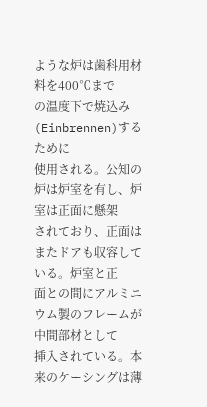ような炉は歯科用材料を400℃まで
の温度下で焼込み(Einbrennen)するために
使用される。公知の炉は炉室を有し、炉室は正面に懸架
されており、正面はまたドアも収容している。炉室と正
面との間にアルミニウム製のフレームが中間部材として
挿入されている。本来のケーシングは薄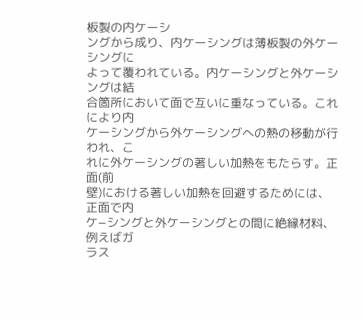板製の内ケーシ
ングから成り、内ケーシングは薄板製の外ケーシングに
よって覆われている。内ケーシングと外ケーシングは結
合箇所において面で互いに重なっている。これにより内
ケーシングから外ケーシングへの熱の移動が行われ、こ
れに外ケーシングの著しい加熱をもたらす。正面(前
壁)における著しい加熱を回避するためには、正面で内
ケ−シングと外ケーシングとの間に絶縁材料、例えばガ
ラス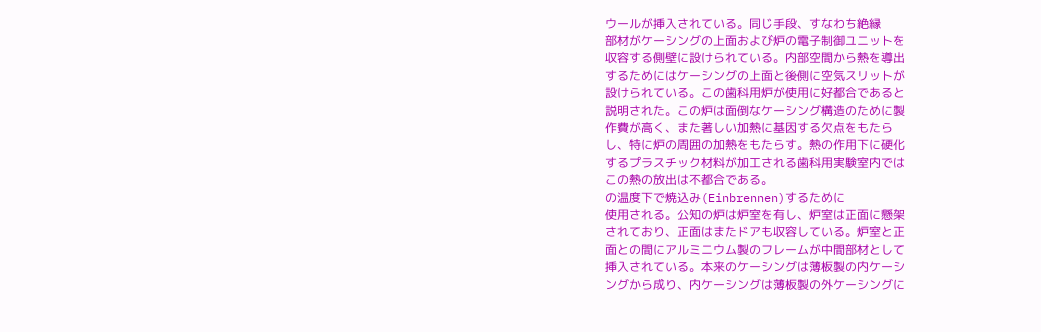ウールが挿入されている。同じ手段、すなわち絶縁
部材がケーシングの上面および炉の電子制御ユニットを
収容する側壁に設けられている。内部空間から熱を導出
するためにはケーシングの上面と後側に空気スリットが
設けられている。この歯科用炉が使用に好都合であると
説明された。この炉は面倒なケーシング構造のために製
作費が高く、また著しい加熱に基因する欠点をもたら
し、特に炉の周囲の加熱をもたらす。熱の作用下に硬化
するプラスチック材料が加工される歯科用実験室内では
この熱の放出は不都合である。
の温度下で焼込み(Einbrennen)するために
使用される。公知の炉は炉室を有し、炉室は正面に懸架
されており、正面はまたドアも収容している。炉室と正
面との間にアルミニウム製のフレームが中間部材として
挿入されている。本来のケーシングは薄板製の内ケーシ
ングから成り、内ケーシングは薄板製の外ケーシングに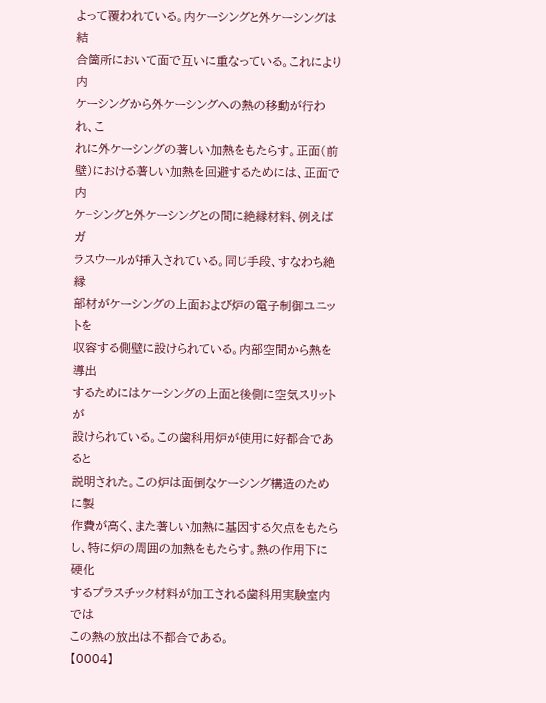よって覆われている。内ケーシングと外ケーシングは結
合箇所において面で互いに重なっている。これにより内
ケーシングから外ケーシングへの熱の移動が行われ、こ
れに外ケーシングの著しい加熱をもたらす。正面(前
壁)における著しい加熱を回避するためには、正面で内
ケ−シングと外ケーシングとの間に絶縁材料、例えばガ
ラスウールが挿入されている。同じ手段、すなわち絶縁
部材がケーシングの上面および炉の電子制御ユニットを
収容する側壁に設けられている。内部空間から熱を導出
するためにはケーシングの上面と後側に空気スリットが
設けられている。この歯科用炉が使用に好都合であると
説明された。この炉は面倒なケーシング構造のために製
作費が高く、また著しい加熱に基因する欠点をもたら
し、特に炉の周囲の加熱をもたらす。熱の作用下に硬化
するプラスチック材料が加工される歯科用実験室内では
この熱の放出は不都合である。
【0004】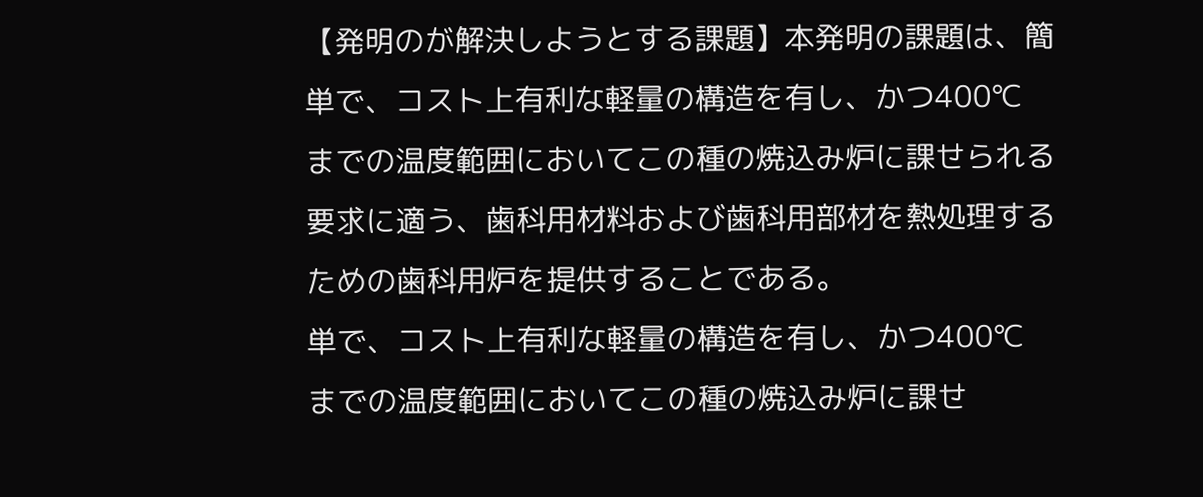【発明のが解決しようとする課題】本発明の課題は、簡
単で、コスト上有利な軽量の構造を有し、かつ400℃
までの温度範囲においてこの種の焼込み炉に課せられる
要求に適う、歯科用材料および歯科用部材を熱処理する
ための歯科用炉を提供することである。
単で、コスト上有利な軽量の構造を有し、かつ400℃
までの温度範囲においてこの種の焼込み炉に課せ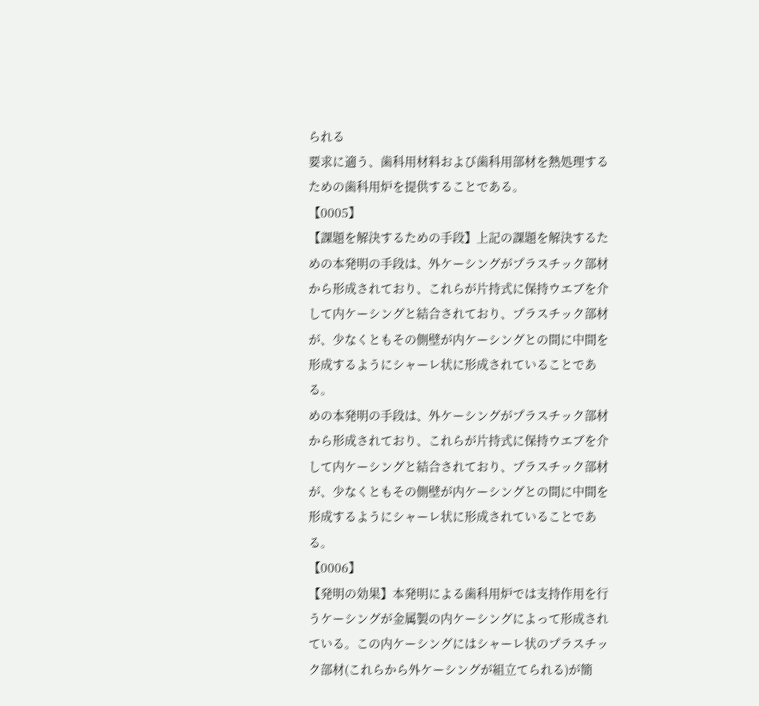られる
要求に適う、歯科用材料および歯科用部材を熱処理する
ための歯科用炉を提供することである。
【0005】
【課題を解決するための手段】上記の課題を解決するた
めの本発明の手段は、外ケーシングがプラスチック部材
から形成されており、これらが片持式に保持ウエブを介
して内ケーシングと結合されており、プラスチック部材
が、少なくともその側壁が内ケーシングとの間に中間を
形成するようにシャーレ状に形成されていることであ
る。
めの本発明の手段は、外ケーシングがプラスチック部材
から形成されており、これらが片持式に保持ウエブを介
して内ケーシングと結合されており、プラスチック部材
が、少なくともその側壁が内ケーシングとの間に中間を
形成するようにシャーレ状に形成されていることであ
る。
【0006】
【発明の効果】本発明による歯科用炉では支持作用を行
うケーシングが金属製の内ケーシングによって形成され
ている。この内ケーシングにはシャーレ状のプラスチッ
ク部材(これらから外ケーシングが組立てられる)が簡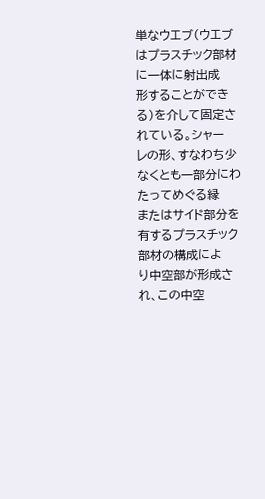単なウエブ(ウエブはプラスチック部材に一体に射出成
形することができる)を介して固定されている。シャー
レの形、すなわち少なくとも一部分にわたってめぐる縁
またはサイド部分を有するプラスチック部材の構成によ
り中空部が形成され、この中空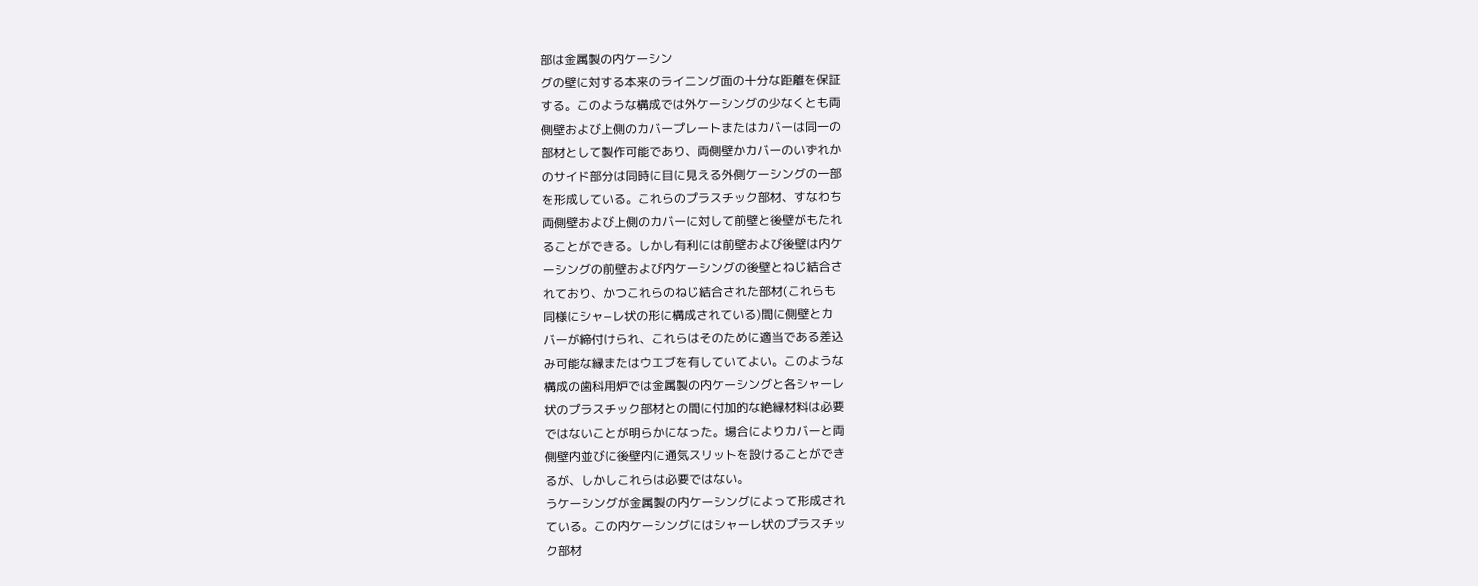部は金属製の内ケーシン
グの壁に対する本来のライニング面の十分な距離を保証
する。このような構成では外ケーシングの少なくとも両
側壁および上側のカバープレートまたはカバーは同一の
部材として製作可能であり、両側壁かカバーのいずれか
のサイド部分は同時に目に見える外側ケーシングの一部
を形成している。これらのプラスチック部材、すなわち
両側壁および上側のカバーに対して前壁と後壁がもたれ
ることができる。しかし有利には前壁および後壁は内ケ
ーシングの前壁および内ケーシングの後壁とねじ結合さ
れており、かつこれらのねじ結合された部材(これらも
同様にシャ−レ状の形に構成されている)間に側壁とカ
バーが締付けられ、これらはそのために適当である差込
み可能な縁またはウエブを有していてよい。このような
構成の歯科用炉では金属製の内ケーシングと各シャーレ
状のプラスチック部材との間に付加的な絶縁材料は必要
ではないことが明らかになった。場合によりカバーと両
側壁内並びに後壁内に通気スリットを設けることができ
るが、しかしこれらは必要ではない。
うケーシングが金属製の内ケーシングによって形成され
ている。この内ケーシングにはシャーレ状のプラスチッ
ク部材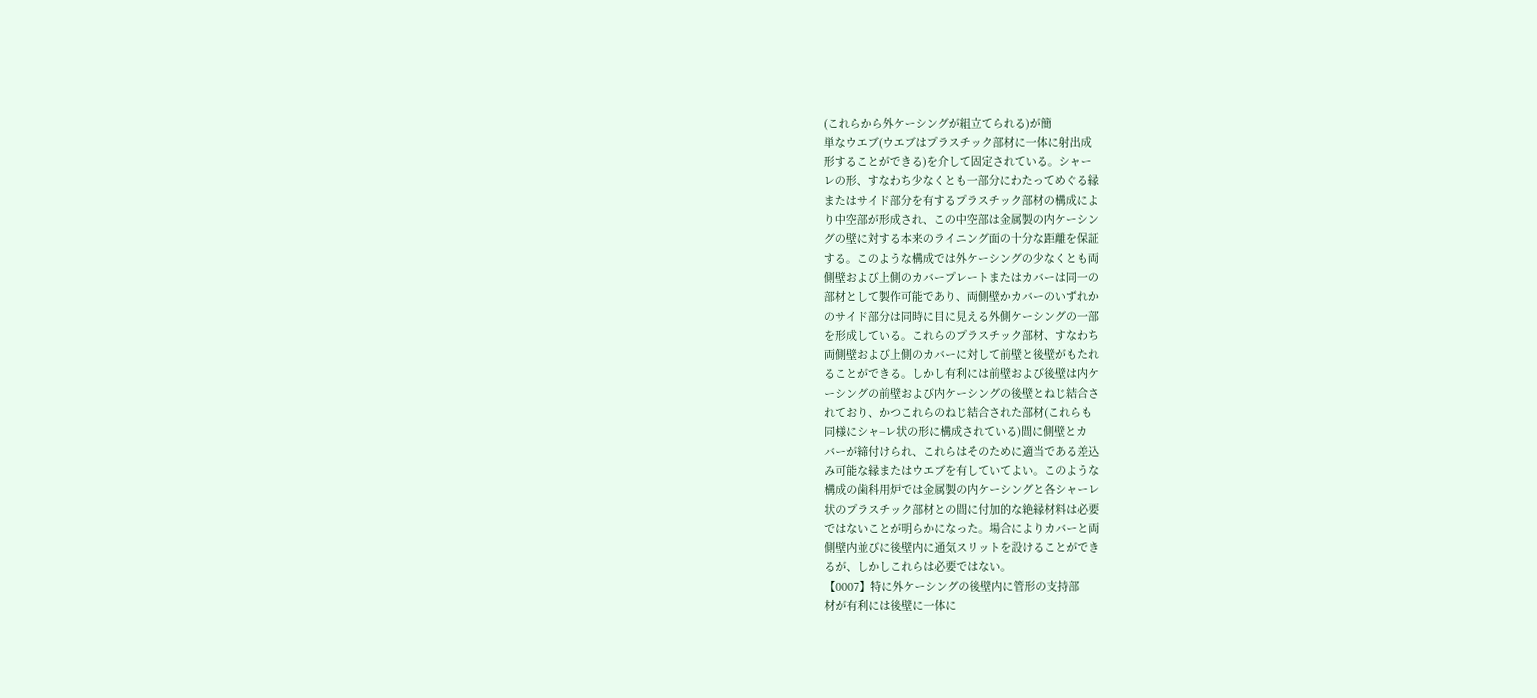(これらから外ケーシングが組立てられる)が簡
単なウエブ(ウエブはプラスチック部材に一体に射出成
形することができる)を介して固定されている。シャー
レの形、すなわち少なくとも一部分にわたってめぐる縁
またはサイド部分を有するプラスチック部材の構成によ
り中空部が形成され、この中空部は金属製の内ケーシン
グの壁に対する本来のライニング面の十分な距離を保証
する。このような構成では外ケーシングの少なくとも両
側壁および上側のカバープレートまたはカバーは同一の
部材として製作可能であり、両側壁かカバーのいずれか
のサイド部分は同時に目に見える外側ケーシングの一部
を形成している。これらのプラスチック部材、すなわち
両側壁および上側のカバーに対して前壁と後壁がもたれ
ることができる。しかし有利には前壁および後壁は内ケ
ーシングの前壁および内ケーシングの後壁とねじ結合さ
れており、かつこれらのねじ結合された部材(これらも
同様にシャ−レ状の形に構成されている)間に側壁とカ
バーが締付けられ、これらはそのために適当である差込
み可能な縁またはウエブを有していてよい。このような
構成の歯科用炉では金属製の内ケーシングと各シャーレ
状のプラスチック部材との間に付加的な絶縁材料は必要
ではないことが明らかになった。場合によりカバーと両
側壁内並びに後壁内に通気スリットを設けることができ
るが、しかしこれらは必要ではない。
【0007】特に外ケーシングの後壁内に管形の支持部
材が有利には後壁に一体に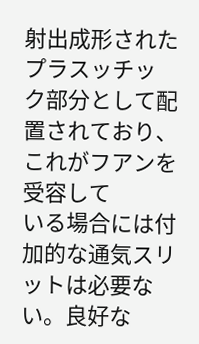射出成形されたプラスッチッ
ク部分として配置されており、これがフアンを受容して
いる場合には付加的な通気スリットは必要ない。良好な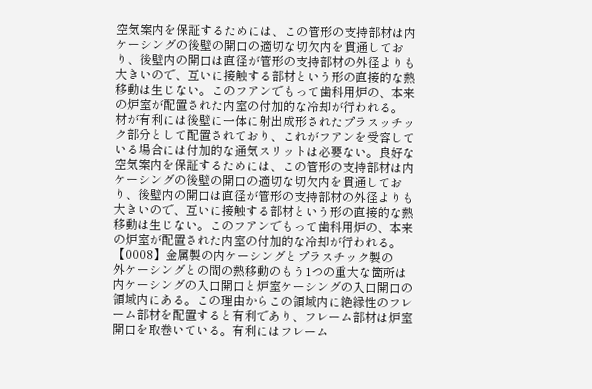空気案内を保証するためには、この管形の支持部材は内
ケーシングの後壁の開口の適切な切欠内を貫通してお
り、後壁内の開口は直径が管形の支持部材の外径よりも
大きいので、互いに接触する部材という形の直接的な熱
移動は生じない。このフアンでもって歯科用炉の、本来
の炉室が配置された内室の付加的な冷却が行われる。
材が有利には後壁に一体に射出成形されたプラスッチッ
ク部分として配置されており、これがフアンを受容して
いる場合には付加的な通気スリットは必要ない。良好な
空気案内を保証するためには、この管形の支持部材は内
ケーシングの後壁の開口の適切な切欠内を貫通してお
り、後壁内の開口は直径が管形の支持部材の外径よりも
大きいので、互いに接触する部材という形の直接的な熱
移動は生じない。このフアンでもって歯科用炉の、本来
の炉室が配置された内室の付加的な冷却が行われる。
【0008】金属製の内ケーシングとプラスチック製の
外ケーシングとの間の熱移動のもう1つの重大な箇所は
内ケーシングの入口開口と炉室ケーシングの入口開口の
領域内にある。この理由からこの領域内に絶縁性のフレ
ーム部材を配置すると有利であり、フレーム部材は炉室
開口を取巻いている。有利にはフレーム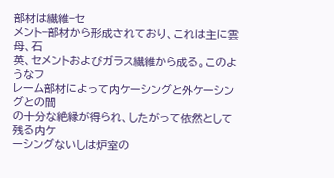部材は繊維−セ
メント−部材から形成されており、これは主に雲母、石
英、セメントおよびガラス繊維から成る。このようなフ
レーム部材によって内ケーシングと外ケーシングとの間
の十分な絶縁が得られ、したがって依然として残る内ケ
ーシングないしは炉室の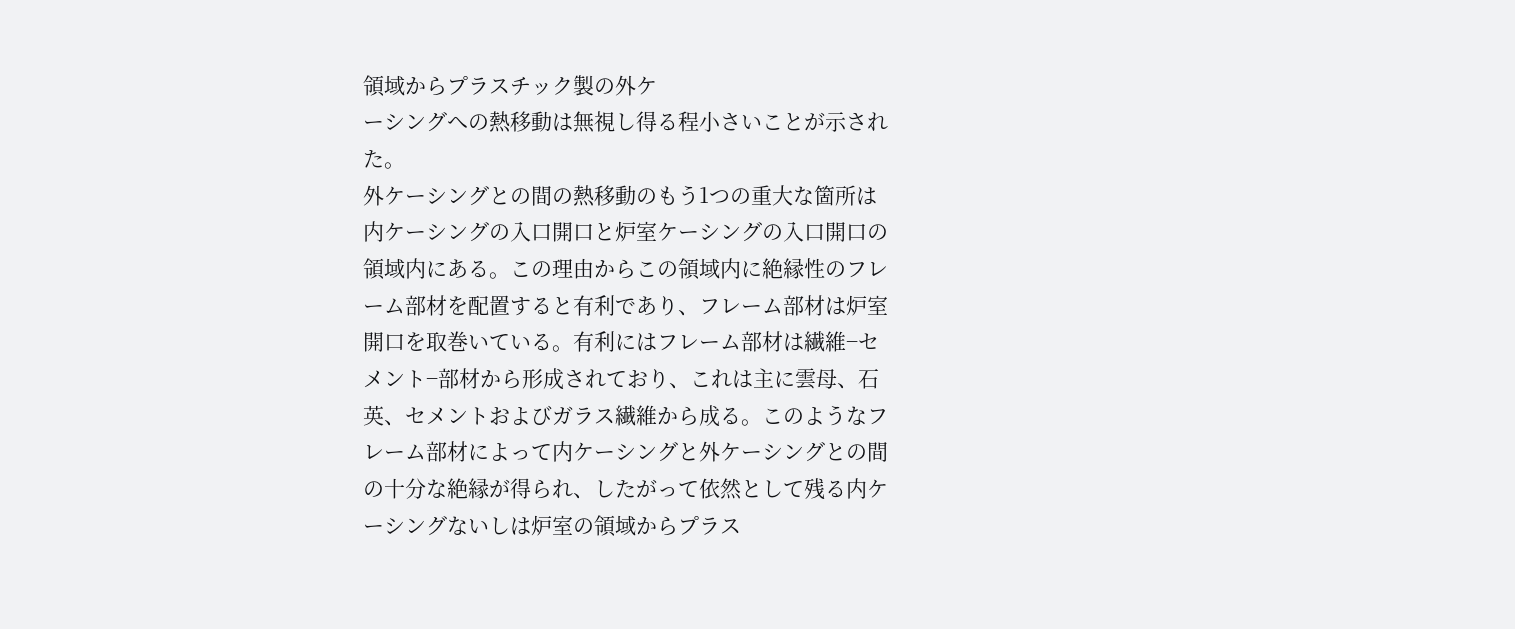領域からプラスチック製の外ケ
ーシングへの熱移動は無視し得る程小さいことが示され
た。
外ケーシングとの間の熱移動のもう1つの重大な箇所は
内ケーシングの入口開口と炉室ケーシングの入口開口の
領域内にある。この理由からこの領域内に絶縁性のフレ
ーム部材を配置すると有利であり、フレーム部材は炉室
開口を取巻いている。有利にはフレーム部材は繊維−セ
メント−部材から形成されており、これは主に雲母、石
英、セメントおよびガラス繊維から成る。このようなフ
レーム部材によって内ケーシングと外ケーシングとの間
の十分な絶縁が得られ、したがって依然として残る内ケ
ーシングないしは炉室の領域からプラス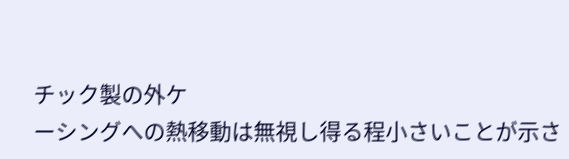チック製の外ケ
ーシングへの熱移動は無視し得る程小さいことが示さ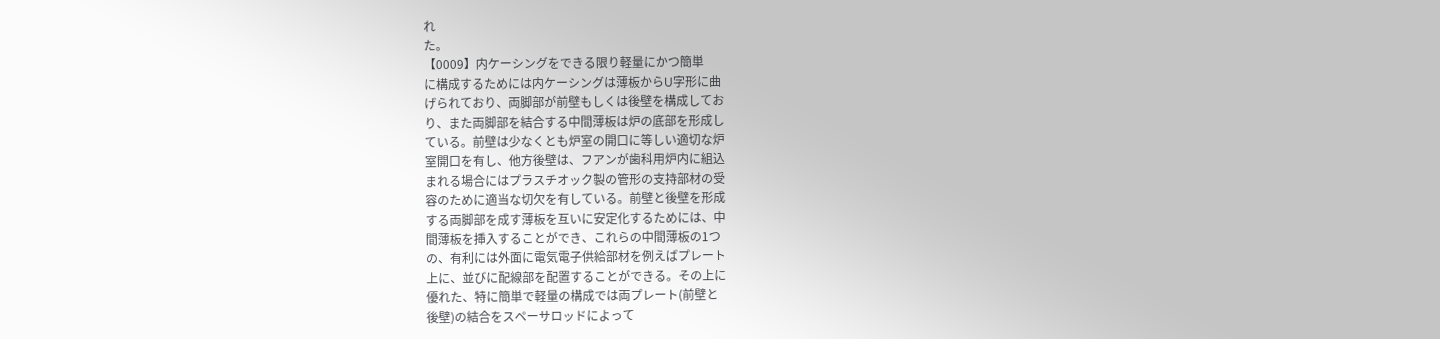れ
た。
【0009】内ケーシングをできる限り軽量にかつ簡単
に構成するためには内ケーシングは薄板からU字形に曲
げられており、両脚部が前壁もしくは後壁を構成してお
り、また両脚部を結合する中間薄板は炉の底部を形成し
ている。前壁は少なくとも炉室の開口に等しい適切な炉
室開口を有し、他方後壁は、フアンが歯科用炉内に組込
まれる場合にはプラスチオック製の管形の支持部材の受
容のために適当な切欠を有している。前壁と後壁を形成
する両脚部を成す薄板を互いに安定化するためには、中
間薄板を挿入することができ、これらの中間薄板の1つ
の、有利には外面に電気電子供給部材を例えばプレート
上に、並びに配線部を配置することができる。その上に
優れた、特に簡単で軽量の構成では両プレート(前壁と
後壁)の結合をスペーサロッドによって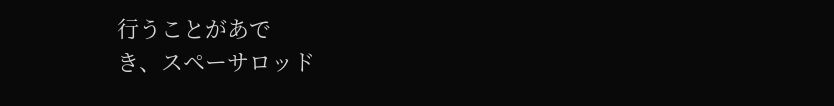行うことがあで
き、スペーサロッド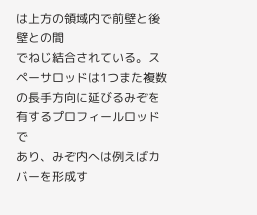は上方の領域内で前壁と後壁との間
でねじ結合されている。スペーサロッドは1つまた複数
の長手方向に延びるみぞを有するプロフィールロッドで
あり、みぞ内へは例えばカバーを形成す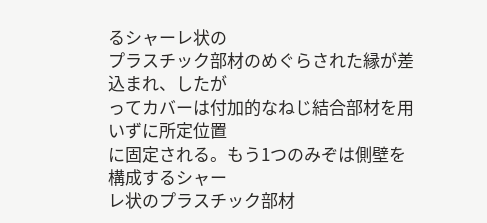るシャーレ状の
プラスチック部材のめぐらされた縁が差込まれ、したが
ってカバーは付加的なねじ結合部材を用いずに所定位置
に固定される。もう1つのみぞは側壁を構成するシャー
レ状のプラスチック部材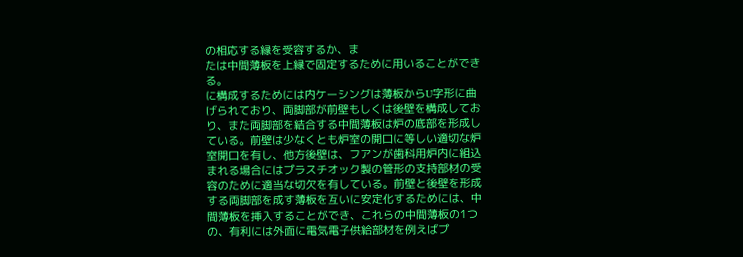の相応する縁を受容するか、ま
たは中間薄板を上縁で固定するために用いることができ
る。
に構成するためには内ケーシングは薄板からU字形に曲
げられており、両脚部が前壁もしくは後壁を構成してお
り、また両脚部を結合する中間薄板は炉の底部を形成し
ている。前壁は少なくとも炉室の開口に等しい適切な炉
室開口を有し、他方後壁は、フアンが歯科用炉内に組込
まれる場合にはプラスチオック製の管形の支持部材の受
容のために適当な切欠を有している。前壁と後壁を形成
する両脚部を成す薄板を互いに安定化するためには、中
間薄板を挿入することができ、これらの中間薄板の1つ
の、有利には外面に電気電子供給部材を例えばプ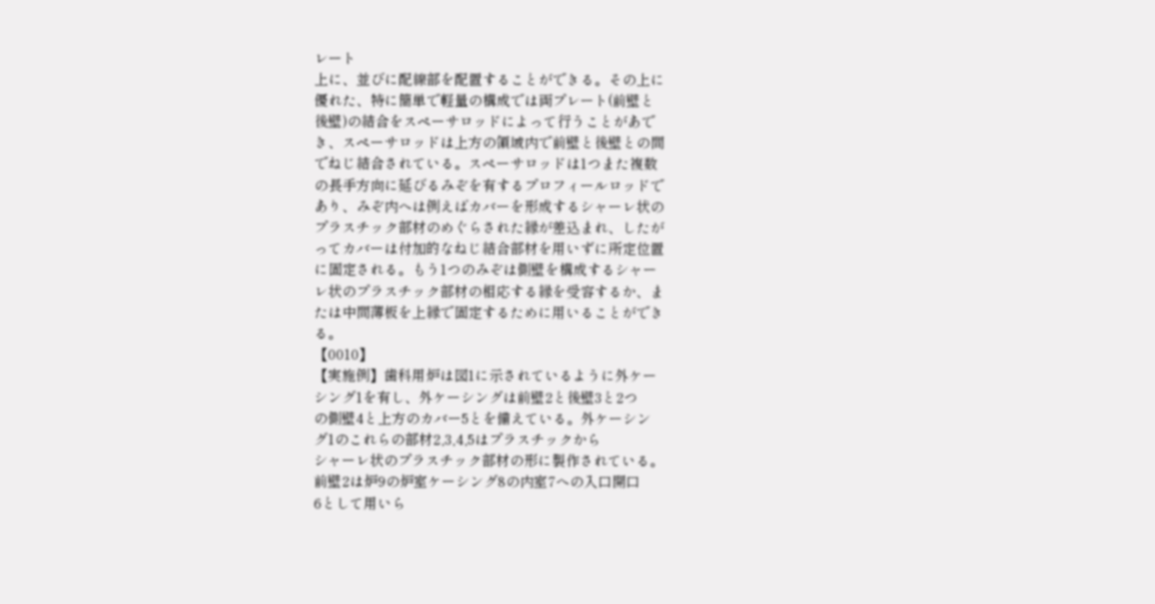レート
上に、並びに配線部を配置することができる。その上に
優れた、特に簡単で軽量の構成では両プレート(前壁と
後壁)の結合をスペーサロッドによって行うことがあで
き、スペーサロッドは上方の領域内で前壁と後壁との間
でねじ結合されている。スペーサロッドは1つまた複数
の長手方向に延びるみぞを有するプロフィールロッドで
あり、みぞ内へは例えばカバーを形成するシャーレ状の
プラスチック部材のめぐらされた縁が差込まれ、したが
ってカバーは付加的なねじ結合部材を用いずに所定位置
に固定される。もう1つのみぞは側壁を構成するシャー
レ状のプラスチック部材の相応する縁を受容するか、ま
たは中間薄板を上縁で固定するために用いることができ
る。
【0010】
【実施例】歯科用炉は図1に示されているように外ケー
シング1を有し、外ケーシングは前壁2と後壁3と2つ
の側壁4と上方のカバー5とを備えている。外ケーシン
グ1のこれらの部材2,3,4,5はプラスチックから
シャーレ状のプラスチック部材の形に製作されている。
前壁2は炉9の炉室ケーシング8の内室7への入口開口
6として用いら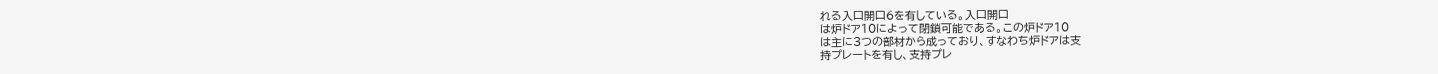れる入口開口6を有している。入口開口
は炉ドア10によって閉鎖可能である。この炉ドア10
は主に3つの部材から成っており、すなわち炉ドアは支
持プレートを有し、支持プレ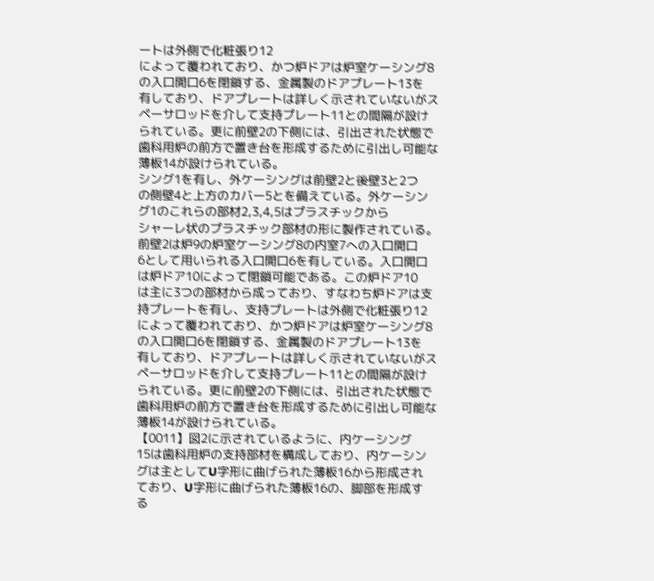ートは外側で化粧張り12
によって覆われており、かつ炉ドアは炉室ケーシング8
の入口開口6を閉鎖する、金属製のドアプレート13を
有しており、ドアプレートは詳しく示されていないがス
ペーサロッドを介して支持プレート11との間隔が設け
られている。更に前壁2の下側には、引出された状態で
歯科用炉の前方で置き台を形成するために引出し可能な
薄板14が設けられている。
シング1を有し、外ケーシングは前壁2と後壁3と2つ
の側壁4と上方のカバー5とを備えている。外ケーシン
グ1のこれらの部材2,3,4,5はプラスチックから
シャーレ状のプラスチック部材の形に製作されている。
前壁2は炉9の炉室ケーシング8の内室7への入口開口
6として用いられる入口開口6を有している。入口開口
は炉ドア10によって閉鎖可能である。この炉ドア10
は主に3つの部材から成っており、すなわち炉ドアは支
持プレートを有し、支持プレートは外側で化粧張り12
によって覆われており、かつ炉ドアは炉室ケーシング8
の入口開口6を閉鎖する、金属製のドアプレート13を
有しており、ドアプレートは詳しく示されていないがス
ペーサロッドを介して支持プレート11との間隔が設け
られている。更に前壁2の下側には、引出された状態で
歯科用炉の前方で置き台を形成するために引出し可能な
薄板14が設けられている。
【0011】図2に示されているように、内ケーシング
15は歯科用炉の支持部材を構成しており、内ケーシン
グは主としてU字形に曲げられた薄板16から形成され
ており、U字形に曲げられた薄板16の、脚部を形成す
る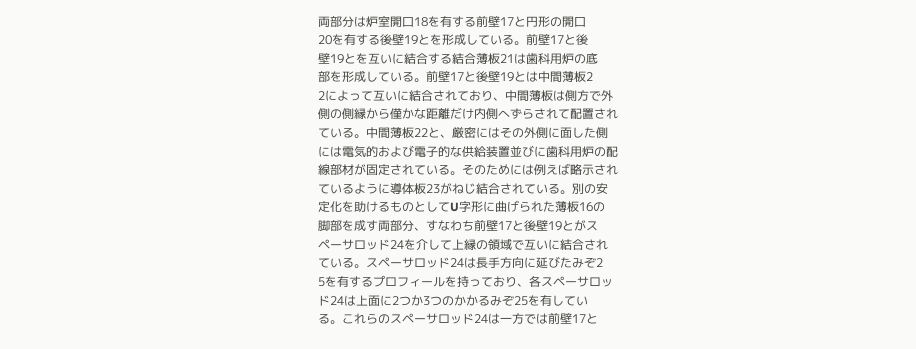両部分は炉室開口18を有する前壁17と円形の開口
20を有する後壁19とを形成している。前壁17と後
壁19とを互いに結合する結合薄板21は歯科用炉の底
部を形成している。前壁17と後壁19とは中間薄板2
2によって互いに結合されており、中間薄板は側方で外
側の側縁から僅かな距離だけ内側へずらされて配置され
ている。中間薄板22と、厳密にはその外側に面した側
には電気的および電子的な供給装置並びに歯科用炉の配
線部材が固定されている。そのためには例えば略示され
ているように導体板23がねじ結合されている。別の安
定化を助けるものとしてU字形に曲げられた薄板16の
脚部を成す両部分、すなわち前壁17と後壁19とがス
ペーサロッド24を介して上縁の領域で互いに結合され
ている。スペーサロッド24は長手方向に延びたみぞ2
5を有するプロフィールを持っており、各スペーサロッ
ド24は上面に2つか3つのかかるみぞ25を有してい
る。これらのスペーサロッド24は一方では前壁17と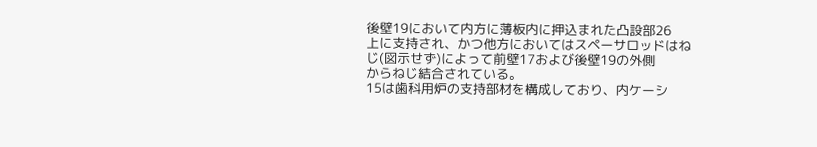後壁19において内方に薄板内に押込まれた凸設部26
上に支持され、かつ他方においてはスペーサロッドはね
じ(図示せず)によって前壁17および後壁19の外側
からねじ結合されている。
15は歯科用炉の支持部材を構成しており、内ケーシ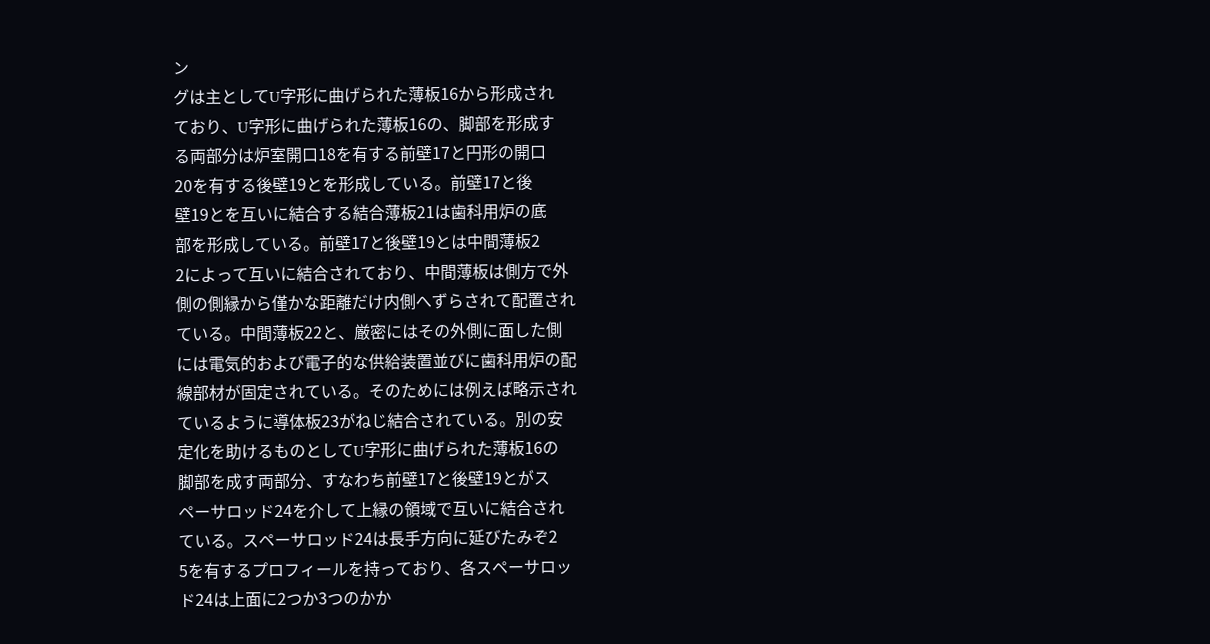ン
グは主としてU字形に曲げられた薄板16から形成され
ており、U字形に曲げられた薄板16の、脚部を形成す
る両部分は炉室開口18を有する前壁17と円形の開口
20を有する後壁19とを形成している。前壁17と後
壁19とを互いに結合する結合薄板21は歯科用炉の底
部を形成している。前壁17と後壁19とは中間薄板2
2によって互いに結合されており、中間薄板は側方で外
側の側縁から僅かな距離だけ内側へずらされて配置され
ている。中間薄板22と、厳密にはその外側に面した側
には電気的および電子的な供給装置並びに歯科用炉の配
線部材が固定されている。そのためには例えば略示され
ているように導体板23がねじ結合されている。別の安
定化を助けるものとしてU字形に曲げられた薄板16の
脚部を成す両部分、すなわち前壁17と後壁19とがス
ペーサロッド24を介して上縁の領域で互いに結合され
ている。スペーサロッド24は長手方向に延びたみぞ2
5を有するプロフィールを持っており、各スペーサロッ
ド24は上面に2つか3つのかか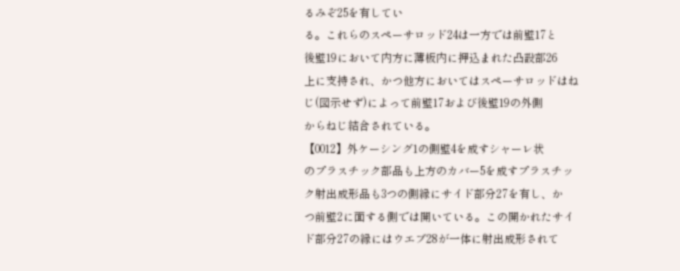るみぞ25を有してい
る。これらのスペーサロッド24は一方では前壁17と
後壁19において内方に薄板内に押込まれた凸設部26
上に支持され、かつ他方においてはスペーサロッドはね
じ(図示せず)によって前壁17および後壁19の外側
からねじ結合されている。
【0012】外ケーシング1の側壁4を成すシャーレ状
のプラスチック部品も上方のカバー5を成すプラスチッ
ク射出成形品も3つの側縁にサイド部分27を有し、か
つ前壁2に面する側では開いている。この開かれたサイ
ド部分27の縁にはウエブ28が一体に射出成形されて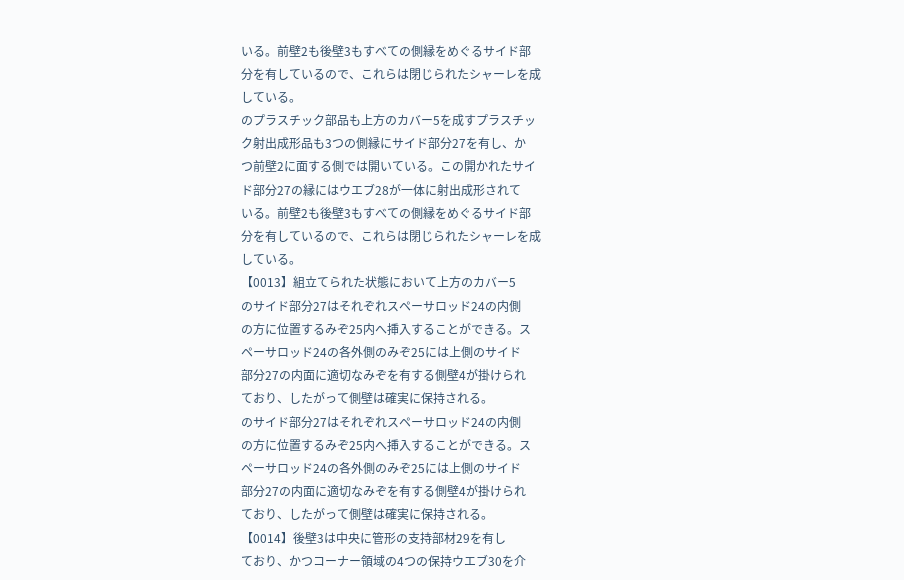いる。前壁2も後壁3もすべての側縁をめぐるサイド部
分を有しているので、これらは閉じられたシャーレを成
している。
のプラスチック部品も上方のカバー5を成すプラスチッ
ク射出成形品も3つの側縁にサイド部分27を有し、か
つ前壁2に面する側では開いている。この開かれたサイ
ド部分27の縁にはウエブ28が一体に射出成形されて
いる。前壁2も後壁3もすべての側縁をめぐるサイド部
分を有しているので、これらは閉じられたシャーレを成
している。
【0013】組立てられた状態において上方のカバー5
のサイド部分27はそれぞれスペーサロッド24の内側
の方に位置するみぞ25内へ挿入することができる。ス
ペーサロッド24の各外側のみぞ25には上側のサイド
部分27の内面に適切なみぞを有する側壁4が掛けられ
ており、したがって側壁は確実に保持される。
のサイド部分27はそれぞれスペーサロッド24の内側
の方に位置するみぞ25内へ挿入することができる。ス
ペーサロッド24の各外側のみぞ25には上側のサイド
部分27の内面に適切なみぞを有する側壁4が掛けられ
ており、したがって側壁は確実に保持される。
【0014】後壁3は中央に管形の支持部材29を有し
ており、かつコーナー領域の4つの保持ウエブ30を介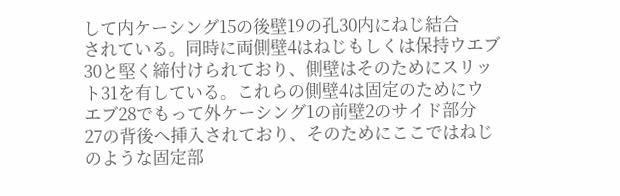して内ケーシング15の後壁19の孔30内にねじ結合
されている。同時に両側壁4はねじもしくは保持ウエブ
30と堅く締付けられており、側壁はそのためにスリッ
ト31を有している。これらの側壁4は固定のためにウ
エブ28でもって外ケーシング1の前壁2のサイド部分
27の背後へ挿入されており、そのためにここではねじ
のような固定部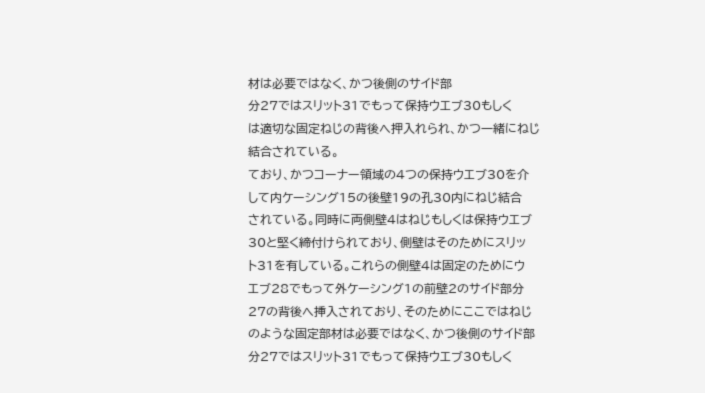材は必要ではなく、かつ後側のサイド部
分27ではスリット31でもって保持ウエブ30もしく
は適切な固定ねじの背後へ押入れられ、かつ一緒にねじ
結合されている。
ており、かつコーナー領域の4つの保持ウエブ30を介
して内ケーシング15の後壁19の孔30内にねじ結合
されている。同時に両側壁4はねじもしくは保持ウエブ
30と堅く締付けられており、側壁はそのためにスリッ
ト31を有している。これらの側壁4は固定のためにウ
エブ28でもって外ケーシング1の前壁2のサイド部分
27の背後へ挿入されており、そのためにここではねじ
のような固定部材は必要ではなく、かつ後側のサイド部
分27ではスリット31でもって保持ウエブ30もしく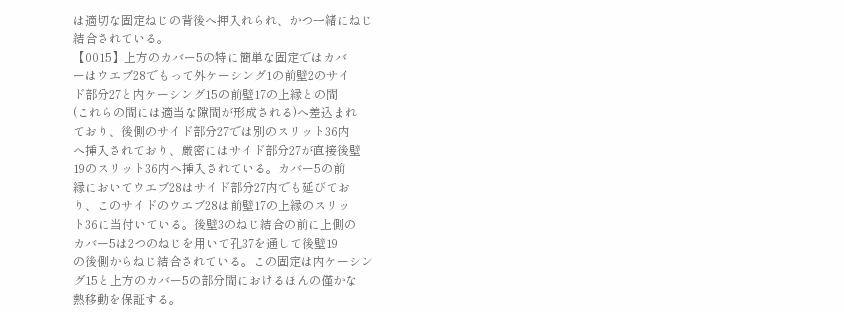は適切な固定ねじの背後へ押入れられ、かつ一緒にねじ
結合されている。
【0015】上方のカバー5の特に簡単な固定ではカバ
ーはウエブ28でもって外ケーシング1の前壁2のサイ
ド部分27と内ケーシング15の前壁17の上縁との間
(これらの間には適当な隙間が形成される)へ差込まれ
ており、後側のサイド部分27では別のスリット36内
へ挿入されており、厳密にはサイド部分27が直接後壁
19のスリット36内へ挿入されている。カバー5の前
縁においてウエブ28はサイド部分27内でも延びてお
り、このサイドのウエブ28は前壁17の上縁のスリッ
ト36に当付いている。後壁3のねじ結合の前に上側の
カバー5は2つのねじを用いて孔37を通して後壁19
の後側からねじ結合されている。この固定は内ケーシン
グ15と上方のカバー5の部分間におけるほんの僅かな
熱移動を保証する。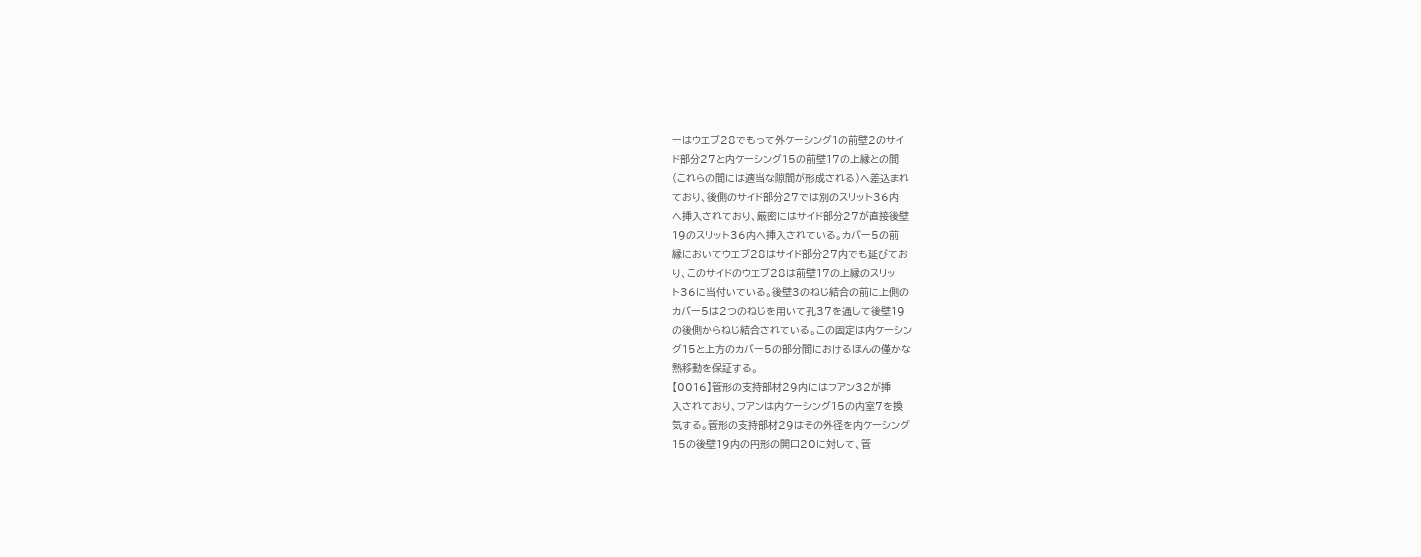ーはウエブ28でもって外ケーシング1の前壁2のサイ
ド部分27と内ケーシング15の前壁17の上縁との間
(これらの間には適当な隙間が形成される)へ差込まれ
ており、後側のサイド部分27では別のスリット36内
へ挿入されており、厳密にはサイド部分27が直接後壁
19のスリット36内へ挿入されている。カバー5の前
縁においてウエブ28はサイド部分27内でも延びてお
り、このサイドのウエブ28は前壁17の上縁のスリッ
ト36に当付いている。後壁3のねじ結合の前に上側の
カバー5は2つのねじを用いて孔37を通して後壁19
の後側からねじ結合されている。この固定は内ケーシン
グ15と上方のカバー5の部分間におけるほんの僅かな
熱移動を保証する。
【0016】管形の支持部材29内にはフアン32が挿
入されており、フアンは内ケーシング15の内室7を換
気する。管形の支持部材29はその外径を内ケーシング
15の後壁19内の円形の開口20に対して、管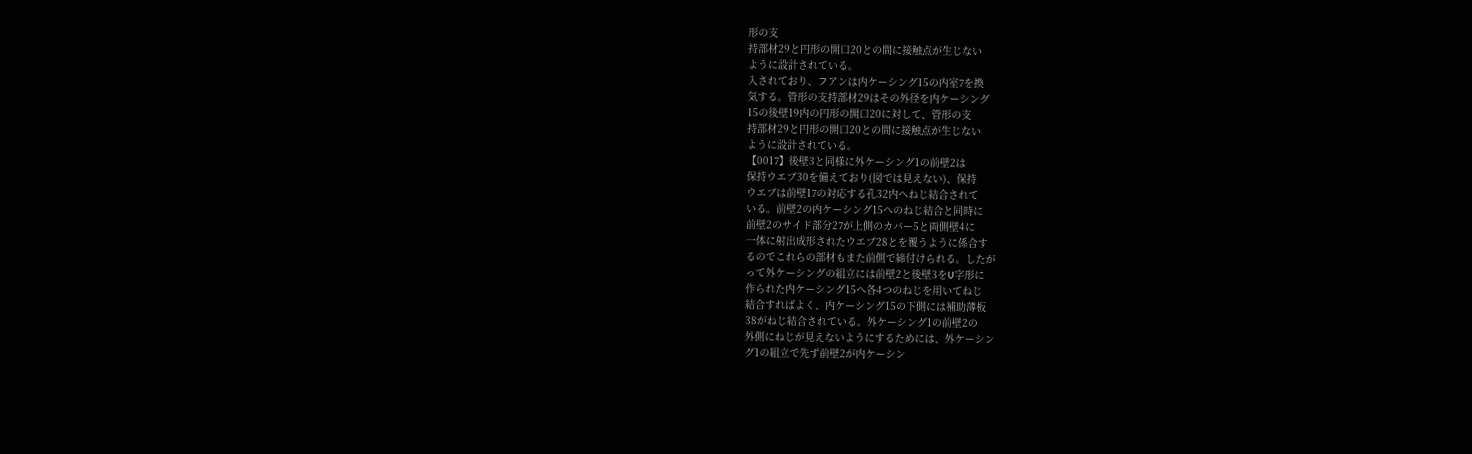形の支
持部材29と円形の開口20との間に接触点が生じない
ように設計されている。
入されており、フアンは内ケーシング15の内室7を換
気する。管形の支持部材29はその外径を内ケーシング
15の後壁19内の円形の開口20に対して、管形の支
持部材29と円形の開口20との間に接触点が生じない
ように設計されている。
【0017】後壁3と同様に外ケーシング1の前壁2は
保持ウエブ30を備えており(図では見えない)、保持
ウエブは前壁17の対応する孔32内へねじ結合されて
いる。前壁2の内ケーシング15へのねじ結合と同時に
前壁2のサイド部分27が上側のカバー5と両側壁4に
一体に射出成形されたウエブ28とを覆うように係合す
るのでこれらの部材もまた前側で締付けられる。したが
って外ケーシングの組立には前壁2と後壁3をU字形に
作られた内ケーシング15へ各4つのねじを用いてねじ
結合すればよく、内ケーシング15の下側には補助薄板
38がねじ結合されている。外ケーシング1の前壁2の
外側にねじが見えないようにするためには、外ケーシン
グ1の組立で先ず前壁2が内ケーシン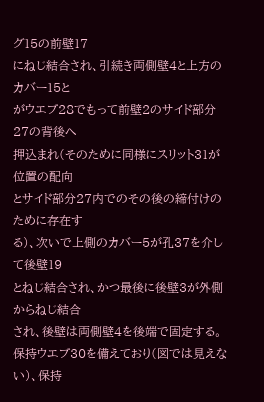グ15の前壁17
にねじ結合され、引続き両側壁4と上方のカバー15と
がウエブ28でもって前壁2のサイド部分27の背後へ
押込まれ(そのために同様にスリット31が位置の配向
とサイド部分27内でのその後の締付けのために存在す
る)、次いで上側のカバー5が孔37を介して後壁19
とねじ結合され、かつ最後に後壁3が外側からねじ結合
され、後壁は両側壁4を後端で固定する。
保持ウエブ30を備えており(図では見えない)、保持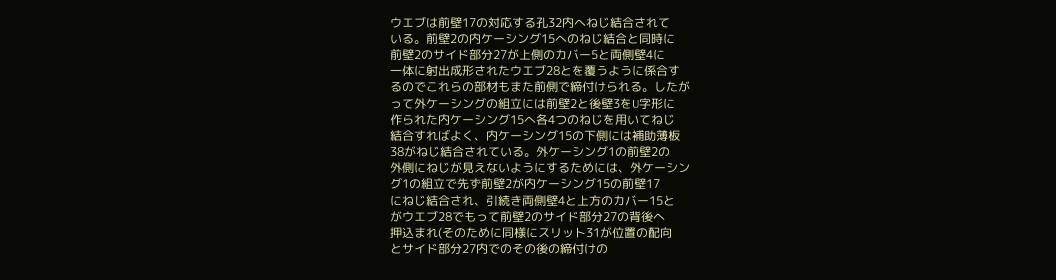ウエブは前壁17の対応する孔32内へねじ結合されて
いる。前壁2の内ケーシング15へのねじ結合と同時に
前壁2のサイド部分27が上側のカバー5と両側壁4に
一体に射出成形されたウエブ28とを覆うように係合す
るのでこれらの部材もまた前側で締付けられる。したが
って外ケーシングの組立には前壁2と後壁3をU字形に
作られた内ケーシング15へ各4つのねじを用いてねじ
結合すればよく、内ケーシング15の下側には補助薄板
38がねじ結合されている。外ケーシング1の前壁2の
外側にねじが見えないようにするためには、外ケーシン
グ1の組立で先ず前壁2が内ケーシング15の前壁17
にねじ結合され、引続き両側壁4と上方のカバー15と
がウエブ28でもって前壁2のサイド部分27の背後へ
押込まれ(そのために同様にスリット31が位置の配向
とサイド部分27内でのその後の締付けの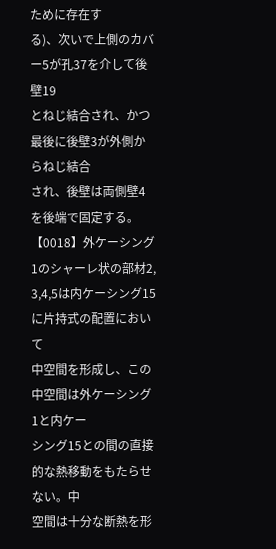ために存在す
る)、次いで上側のカバー5が孔37を介して後壁19
とねじ結合され、かつ最後に後壁3が外側からねじ結合
され、後壁は両側壁4を後端で固定する。
【0018】外ケーシング1のシャーレ状の部材2,
3,4,5は内ケーシング15に片持式の配置において
中空間を形成し、この中空間は外ケーシング1と内ケー
シング15との間の直接的な熱移動をもたらせない。中
空間は十分な断熱を形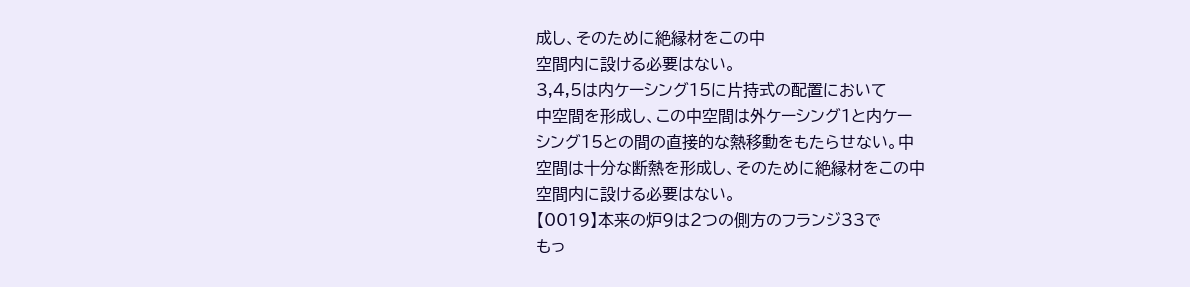成し、そのために絶縁材をこの中
空間内に設ける必要はない。
3,4,5は内ケーシング15に片持式の配置において
中空間を形成し、この中空間は外ケーシング1と内ケー
シング15との間の直接的な熱移動をもたらせない。中
空間は十分な断熱を形成し、そのために絶縁材をこの中
空間内に設ける必要はない。
【0019】本来の炉9は2つの側方のフランジ33で
もっ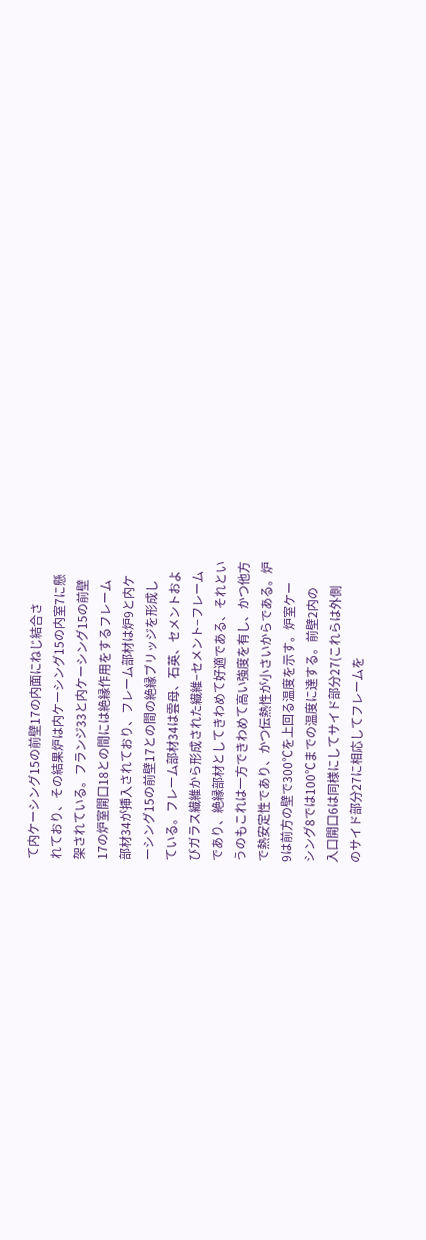て内ケーシング15の前壁17の内面にねじ結合さ
れており、その結果炉は内ケーシング15の内室7に懸
架されている。フランジ33と内ケーシング15の前壁
17の炉室開口18との間には絶縁作用をするフレーム
部材34が挿入されており、フレーム部材は炉9と内ケ
ーシング15の前壁17との間の絶縁ブリッジを形成し
ている。フレーム部材34は雲母、石英、セメントおよ
びガラス繊維から形成された繊維−セメント−フレーム
であり、絶縁部材としてきわめて好適である、それとい
うのもこれは一方できわめて高い強度を有し、かつ他方
で熱安定性であり、かつ伝熱性が小さいからである。炉
9は前方の壁で300℃を上回る温度を示す。炉室ケー
シング8では100℃までの温度に達する。前壁2内の
入口開口6は同様にしてサイド部分27(これらは外側
のサイド部分27に相応してフレームを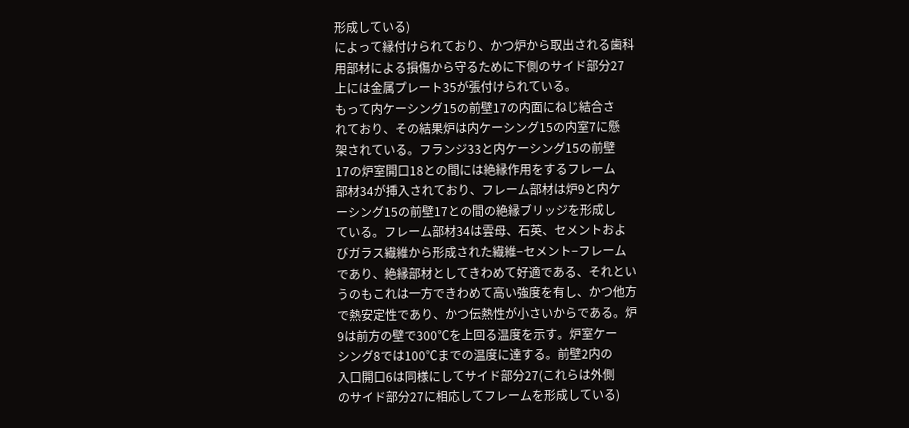形成している)
によって縁付けられており、かつ炉から取出される歯科
用部材による損傷から守るために下側のサイド部分27
上には金属プレート35が張付けられている。
もって内ケーシング15の前壁17の内面にねじ結合さ
れており、その結果炉は内ケーシング15の内室7に懸
架されている。フランジ33と内ケーシング15の前壁
17の炉室開口18との間には絶縁作用をするフレーム
部材34が挿入されており、フレーム部材は炉9と内ケ
ーシング15の前壁17との間の絶縁ブリッジを形成し
ている。フレーム部材34は雲母、石英、セメントおよ
びガラス繊維から形成された繊維−セメント−フレーム
であり、絶縁部材としてきわめて好適である、それとい
うのもこれは一方できわめて高い強度を有し、かつ他方
で熱安定性であり、かつ伝熱性が小さいからである。炉
9は前方の壁で300℃を上回る温度を示す。炉室ケー
シング8では100℃までの温度に達する。前壁2内の
入口開口6は同様にしてサイド部分27(これらは外側
のサイド部分27に相応してフレームを形成している)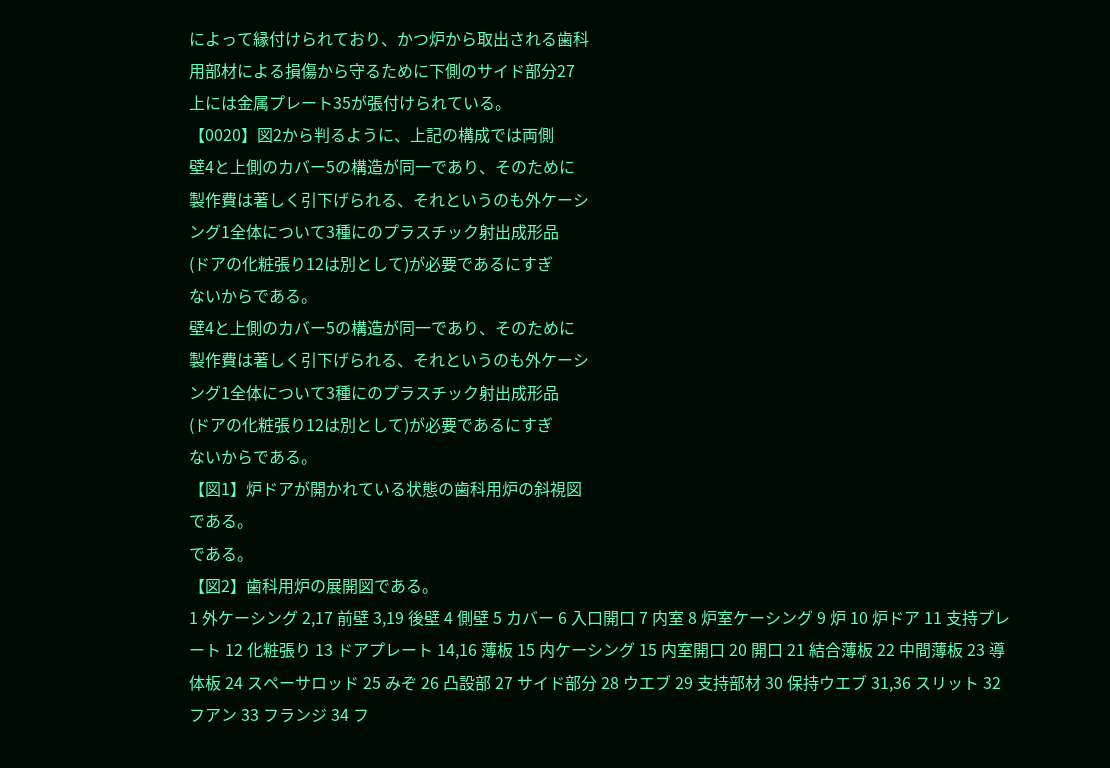によって縁付けられており、かつ炉から取出される歯科
用部材による損傷から守るために下側のサイド部分27
上には金属プレート35が張付けられている。
【0020】図2から判るように、上記の構成では両側
壁4と上側のカバー5の構造が同一であり、そのために
製作費は著しく引下げられる、それというのも外ケーシ
ング1全体について3種にのプラスチック射出成形品
(ドアの化粧張り12は別として)が必要であるにすぎ
ないからである。
壁4と上側のカバー5の構造が同一であり、そのために
製作費は著しく引下げられる、それというのも外ケーシ
ング1全体について3種にのプラスチック射出成形品
(ドアの化粧張り12は別として)が必要であるにすぎ
ないからである。
【図1】炉ドアが開かれている状態の歯科用炉の斜視図
である。
である。
【図2】歯科用炉の展開図である。
1 外ケーシング 2,17 前壁 3,19 後壁 4 側壁 5 カバー 6 入口開口 7 内室 8 炉室ケーシング 9 炉 10 炉ドア 11 支持プレート 12 化粧張り 13 ドアプレート 14,16 薄板 15 内ケーシング 15 内室開口 20 開口 21 結合薄板 22 中間薄板 23 導体板 24 スペーサロッド 25 みぞ 26 凸設部 27 サイド部分 28 ウエブ 29 支持部材 30 保持ウエブ 31,36 スリット 32 フアン 33 フランジ 34 フ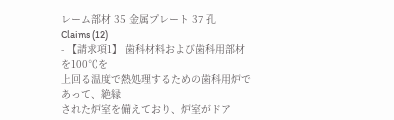レーム部材 35 金属プレート 37 孔
Claims (12)
- 【請求項1】 歯科材料および歯科用部材を100℃を
上回る温度で熱処理するための歯科用炉であって、絶縁
された炉室を備えており、炉室がドア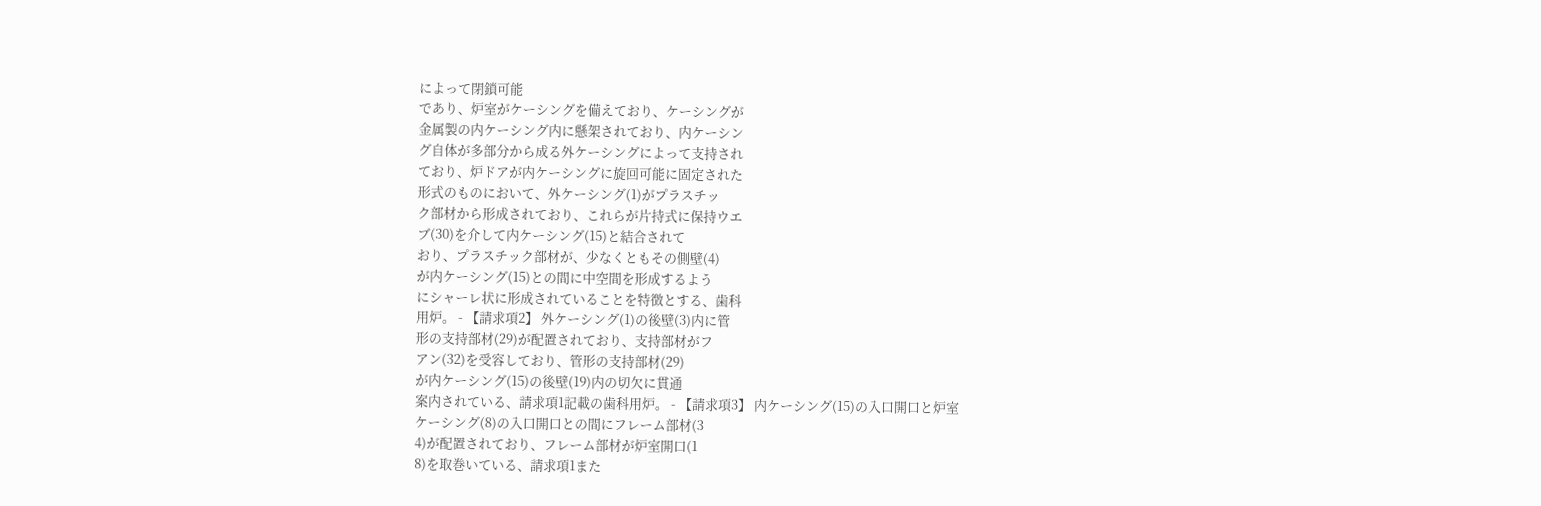によって閉鎖可能
であり、炉室がケーシングを備えており、ケーシングが
金属製の内ケーシング内に懸架されており、内ケーシン
グ自体が多部分から成る外ケーシングによって支持され
ており、炉ドアが内ケーシングに旋回可能に固定された
形式のものにおいて、外ケーシング(1)がプラスチッ
ク部材から形成されており、これらが片持式に保持ウエ
ブ(30)を介して内ケーシング(15)と結合されて
おり、プラスチック部材が、少なくともその側壁(4)
が内ケーシング(15)との間に中空間を形成するよう
にシャーレ状に形成されていることを特徴とする、歯科
用炉。 - 【請求項2】 外ケーシング(1)の後壁(3)内に管
形の支持部材(29)が配置されており、支持部材がフ
アン(32)を受容しており、管形の支持部材(29)
が内ケーシング(15)の後壁(19)内の切欠に貫通
案内されている、請求項1記載の歯科用炉。 - 【請求項3】 内ケーシング(15)の入口開口と炉室
ケーシング(8)の入口開口との間にフレーム部材(3
4)が配置されており、フレーム部材が炉室開口(1
8)を取巻いている、請求項1また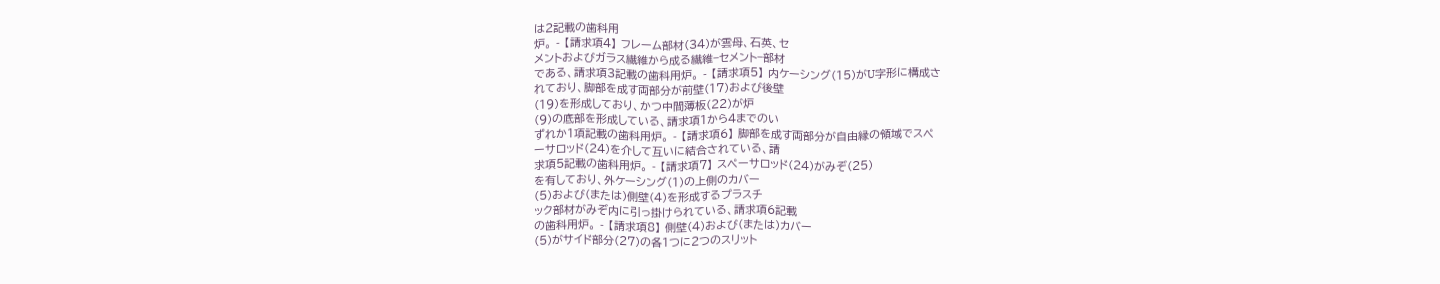は2記載の歯科用
炉。 - 【請求項4】 フレーム部材(34)が雲母、石英、セ
メントおよびガラス繊維から成る繊維−セメント−部材
である、請求項3記載の歯科用炉。 - 【請求項5】 内ケーシング(15)がU字形に構成さ
れており、脚部を成す両部分が前壁(17)および後壁
(19)を形成しており、かつ中間薄板(22)が炉
(9)の底部を形成している、請求項1から4までのい
ずれか1項記載の歯科用炉。 - 【請求項6】 脚部を成す両部分が自由縁の領域でスペ
ーサロッド(24)を介して互いに結合されている、請
求項5記載の歯科用炉。 - 【請求項7】 スペーサロッド(24)がみぞ(25)
を有しており、外ケーシング(1)の上側のカバー
(5)および(または)側壁(4)を形成するプラスチ
ック部材がみぞ内に引っ掛けられている、請求項6記載
の歯科用炉。 - 【請求項8】 側壁(4)および(または)カバー
(5)がサイド部分(27)の各1つに2つのスリット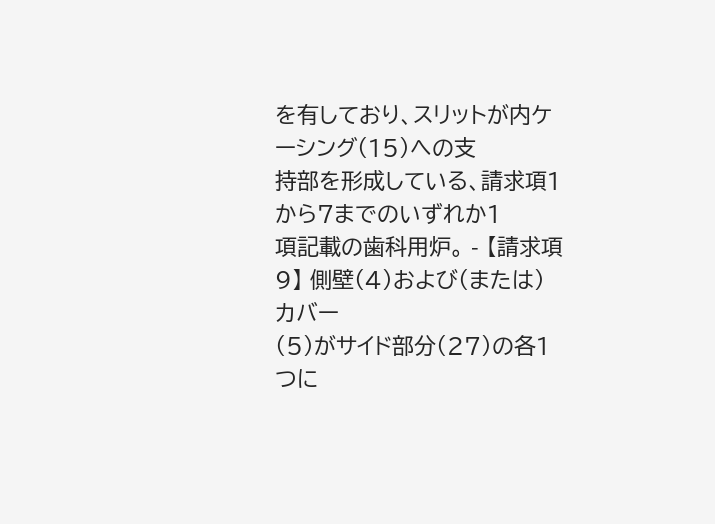を有しており、スリットが内ケーシング(15)への支
持部を形成している、請求項1から7までのいずれか1
項記載の歯科用炉。 - 【請求項9】 側壁(4)および(または)カバー
(5)がサイド部分(27)の各1つに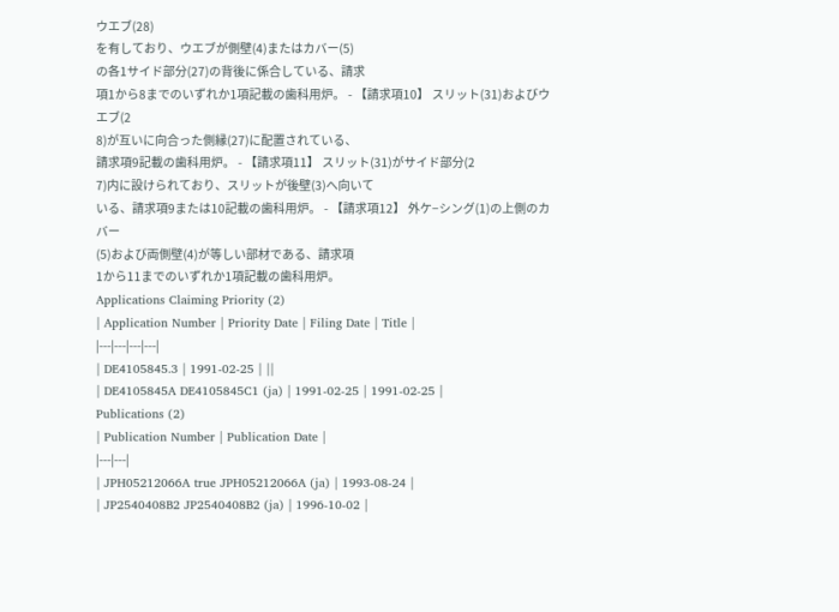ウエブ(28)
を有しており、ウエブが側壁(4)またはカバー(5)
の各1サイド部分(27)の背後に係合している、請求
項1から8までのいずれか1項記載の歯科用炉。 - 【請求項10】 スリット(31)およびウエブ(2
8)が互いに向合った側縁(27)に配置されている、
請求項9記載の歯科用炉。 - 【請求項11】 スリット(31)がサイド部分(2
7)内に設けられており、スリットが後壁(3)へ向いて
いる、請求項9または10記載の歯科用炉。 - 【請求項12】 外ケ−シング(1)の上側のカバー
(5)および両側壁(4)が等しい部材である、請求項
1から11までのいずれか1項記載の歯科用炉。
Applications Claiming Priority (2)
| Application Number | Priority Date | Filing Date | Title |
|---|---|---|---|
| DE4105845.3 | 1991-02-25 | ||
| DE4105845A DE4105845C1 (ja) | 1991-02-25 | 1991-02-25 |
Publications (2)
| Publication Number | Publication Date |
|---|---|
| JPH05212066A true JPH05212066A (ja) | 1993-08-24 |
| JP2540408B2 JP2540408B2 (ja) | 1996-10-02 |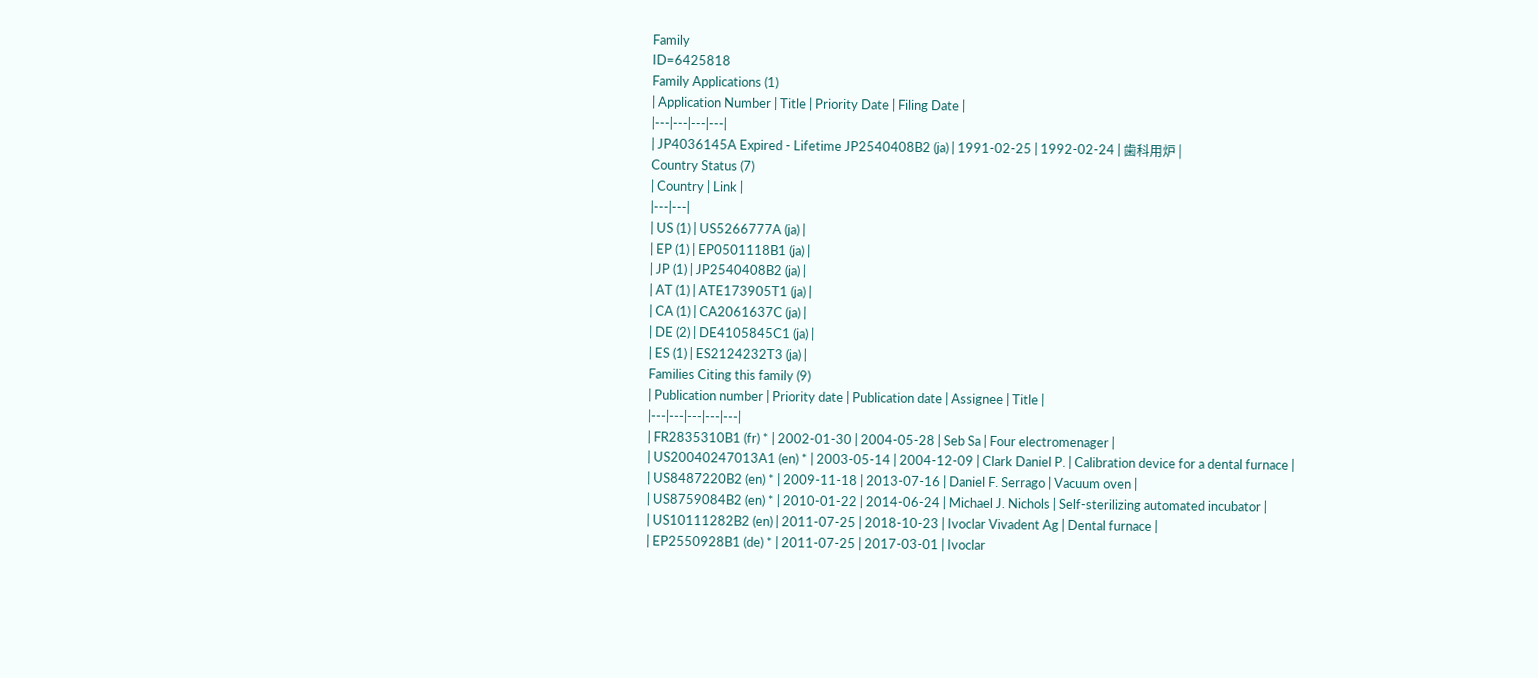Family
ID=6425818
Family Applications (1)
| Application Number | Title | Priority Date | Filing Date |
|---|---|---|---|
| JP4036145A Expired - Lifetime JP2540408B2 (ja) | 1991-02-25 | 1992-02-24 | 歯科用炉 |
Country Status (7)
| Country | Link |
|---|---|
| US (1) | US5266777A (ja) |
| EP (1) | EP0501118B1 (ja) |
| JP (1) | JP2540408B2 (ja) |
| AT (1) | ATE173905T1 (ja) |
| CA (1) | CA2061637C (ja) |
| DE (2) | DE4105845C1 (ja) |
| ES (1) | ES2124232T3 (ja) |
Families Citing this family (9)
| Publication number | Priority date | Publication date | Assignee | Title |
|---|---|---|---|---|
| FR2835310B1 (fr) * | 2002-01-30 | 2004-05-28 | Seb Sa | Four electromenager |
| US20040247013A1 (en) * | 2003-05-14 | 2004-12-09 | Clark Daniel P. | Calibration device for a dental furnace |
| US8487220B2 (en) * | 2009-11-18 | 2013-07-16 | Daniel F. Serrago | Vacuum oven |
| US8759084B2 (en) * | 2010-01-22 | 2014-06-24 | Michael J. Nichols | Self-sterilizing automated incubator |
| US10111282B2 (en) | 2011-07-25 | 2018-10-23 | Ivoclar Vivadent Ag | Dental furnace |
| EP2550928B1 (de) * | 2011-07-25 | 2017-03-01 | Ivoclar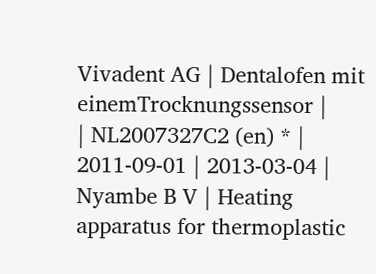Vivadent AG | Dentalofen mit einemTrocknungssensor |
| NL2007327C2 (en) * | 2011-09-01 | 2013-03-04 | Nyambe B V | Heating apparatus for thermoplastic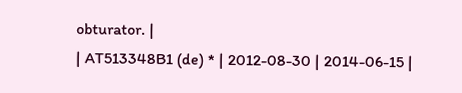obturator. |
| AT513348B1 (de) * | 2012-08-30 | 2014-06-15 |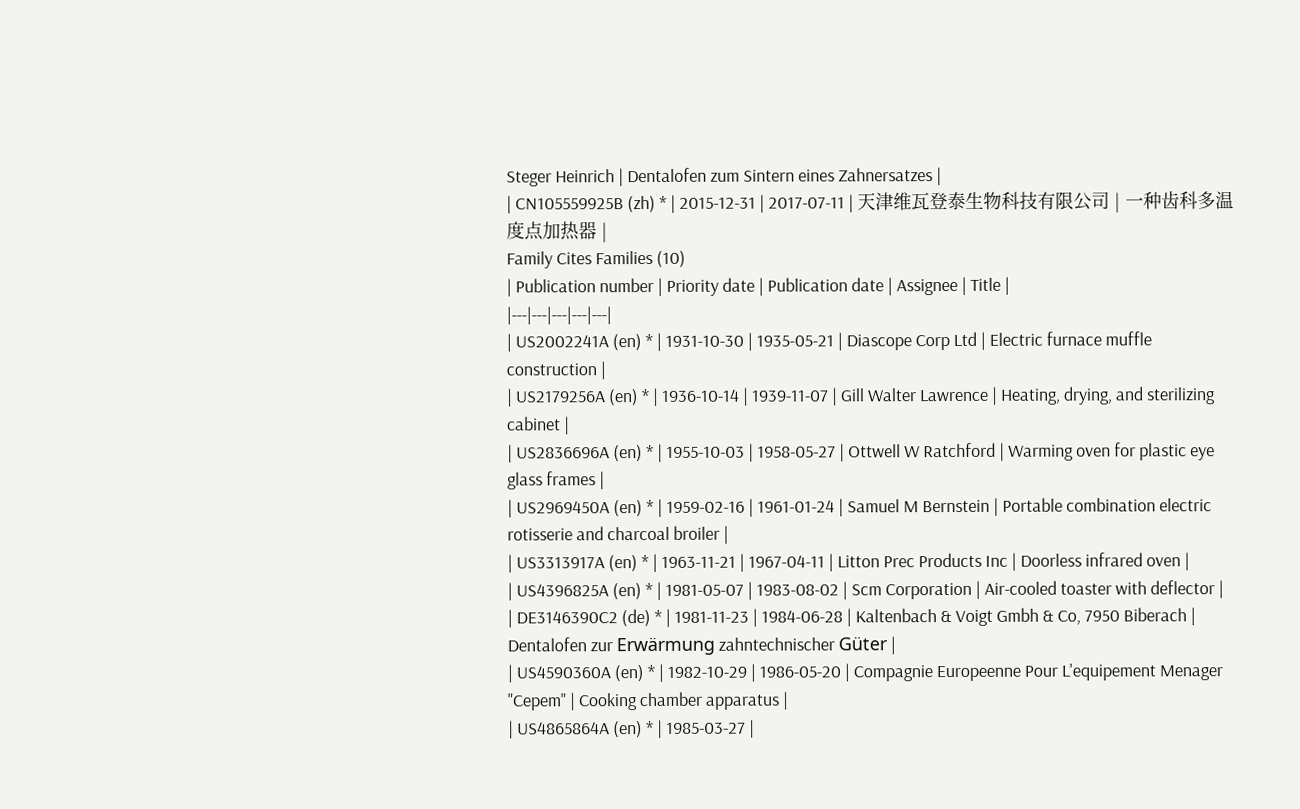Steger Heinrich | Dentalofen zum Sintern eines Zahnersatzes |
| CN105559925B (zh) * | 2015-12-31 | 2017-07-11 | 天津维瓦登泰生物科技有限公司 | 一种齿科多温度点加热器 |
Family Cites Families (10)
| Publication number | Priority date | Publication date | Assignee | Title |
|---|---|---|---|---|
| US2002241A (en) * | 1931-10-30 | 1935-05-21 | Diascope Corp Ltd | Electric furnace muffle construction |
| US2179256A (en) * | 1936-10-14 | 1939-11-07 | Gill Walter Lawrence | Heating, drying, and sterilizing cabinet |
| US2836696A (en) * | 1955-10-03 | 1958-05-27 | Ottwell W Ratchford | Warming oven for plastic eye glass frames |
| US2969450A (en) * | 1959-02-16 | 1961-01-24 | Samuel M Bernstein | Portable combination electric rotisserie and charcoal broiler |
| US3313917A (en) * | 1963-11-21 | 1967-04-11 | Litton Prec Products Inc | Doorless infrared oven |
| US4396825A (en) * | 1981-05-07 | 1983-08-02 | Scm Corporation | Air-cooled toaster with deflector |
| DE3146390C2 (de) * | 1981-11-23 | 1984-06-28 | Kaltenbach & Voigt Gmbh & Co, 7950 Biberach | Dentalofen zur Erwärmung zahntechnischer Güter |
| US4590360A (en) * | 1982-10-29 | 1986-05-20 | Compagnie Europeenne Pour L'equipement Menager "Cepem" | Cooking chamber apparatus |
| US4865864A (en) * | 1985-03-27 |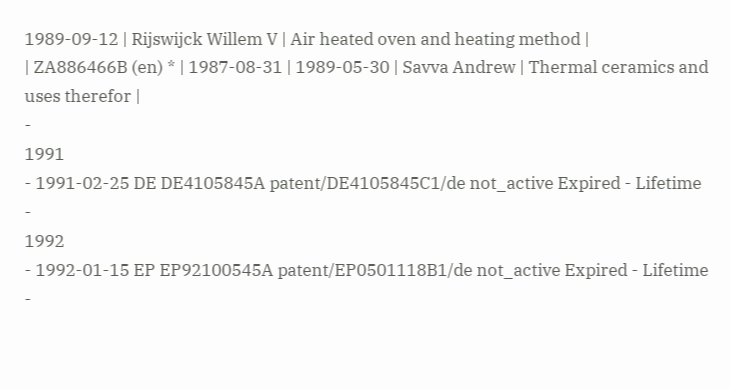1989-09-12 | Rijswijck Willem V | Air heated oven and heating method |
| ZA886466B (en) * | 1987-08-31 | 1989-05-30 | Savva Andrew | Thermal ceramics and uses therefor |
-
1991
- 1991-02-25 DE DE4105845A patent/DE4105845C1/de not_active Expired - Lifetime
-
1992
- 1992-01-15 EP EP92100545A patent/EP0501118B1/de not_active Expired - Lifetime
-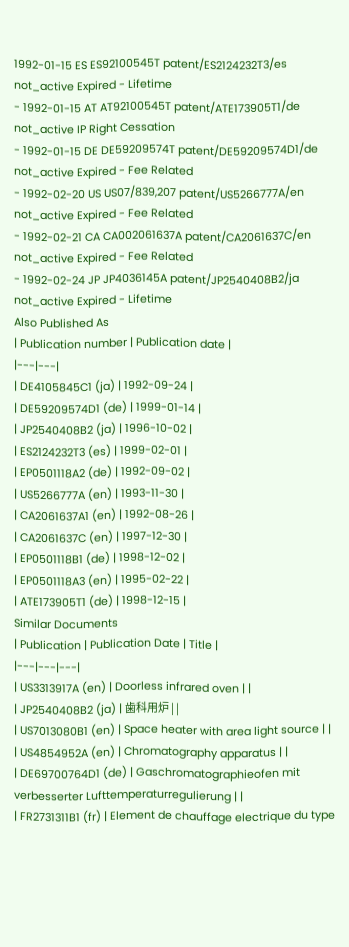1992-01-15 ES ES92100545T patent/ES2124232T3/es not_active Expired - Lifetime
- 1992-01-15 AT AT92100545T patent/ATE173905T1/de not_active IP Right Cessation
- 1992-01-15 DE DE59209574T patent/DE59209574D1/de not_active Expired - Fee Related
- 1992-02-20 US US07/839,207 patent/US5266777A/en not_active Expired - Fee Related
- 1992-02-21 CA CA002061637A patent/CA2061637C/en not_active Expired - Fee Related
- 1992-02-24 JP JP4036145A patent/JP2540408B2/ja not_active Expired - Lifetime
Also Published As
| Publication number | Publication date |
|---|---|
| DE4105845C1 (ja) | 1992-09-24 |
| DE59209574D1 (de) | 1999-01-14 |
| JP2540408B2 (ja) | 1996-10-02 |
| ES2124232T3 (es) | 1999-02-01 |
| EP0501118A2 (de) | 1992-09-02 |
| US5266777A (en) | 1993-11-30 |
| CA2061637A1 (en) | 1992-08-26 |
| CA2061637C (en) | 1997-12-30 |
| EP0501118B1 (de) | 1998-12-02 |
| EP0501118A3 (en) | 1995-02-22 |
| ATE173905T1 (de) | 1998-12-15 |
Similar Documents
| Publication | Publication Date | Title |
|---|---|---|
| US3313917A (en) | Doorless infrared oven | |
| JP2540408B2 (ja) | 歯科用炉 | |
| US7013080B1 (en) | Space heater with area light source | |
| US4854952A (en) | Chromatography apparatus | |
| DE69700764D1 (de) | Gaschromatographieofen mit verbesserter Lufttemperaturregulierung | |
| FR2731311B1 (fr) | Element de chauffage electrique du type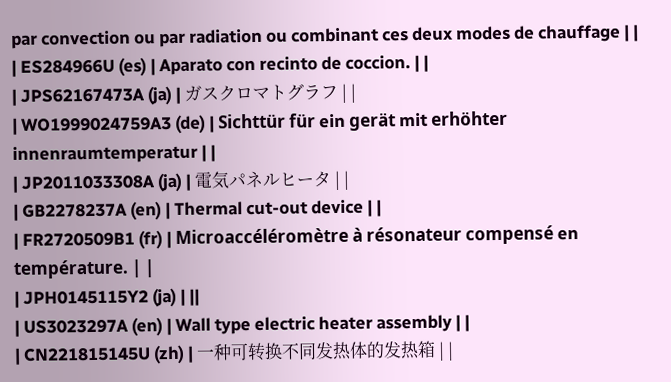par convection ou par radiation ou combinant ces deux modes de chauffage | |
| ES284966U (es) | Aparato con recinto de coccion. | |
| JPS62167473A (ja) | ガスクロマトグラフ | |
| WO1999024759A3 (de) | Sichttür für ein gerät mit erhöhter innenraumtemperatur | |
| JP2011033308A (ja) | 電気パネルヒータ | |
| GB2278237A (en) | Thermal cut-out device | |
| FR2720509B1 (fr) | Microaccéléromètre à résonateur compensé en température. | |
| JPH0145115Y2 (ja) | ||
| US3023297A (en) | Wall type electric heater assembly | |
| CN221815145U (zh) | 一种可转换不同发热体的发热箱 | |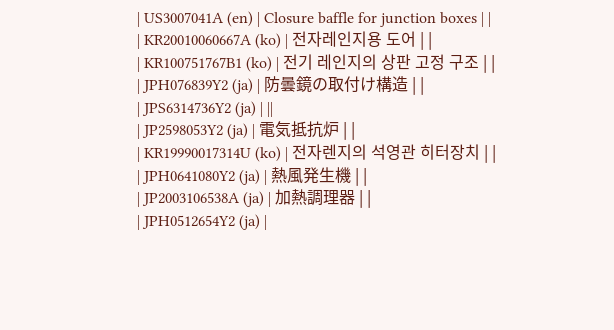| US3007041A (en) | Closure baffle for junction boxes | |
| KR20010060667A (ko) | 전자레인지용 도어 | |
| KR100751767B1 (ko) | 전기 레인지의 상판 고정 구조 | |
| JPH076839Y2 (ja) | 防曇鏡の取付け構造 | |
| JPS6314736Y2 (ja) | ||
| JP2598053Y2 (ja) | 電気抵抗炉 | |
| KR19990017314U (ko) | 전자렌지의 석영관 히터장치 | |
| JPH0641080Y2 (ja) | 熱風発生機 | |
| JP2003106538A (ja) | 加熱調理器 | |
| JPH0512654Y2 (ja) |